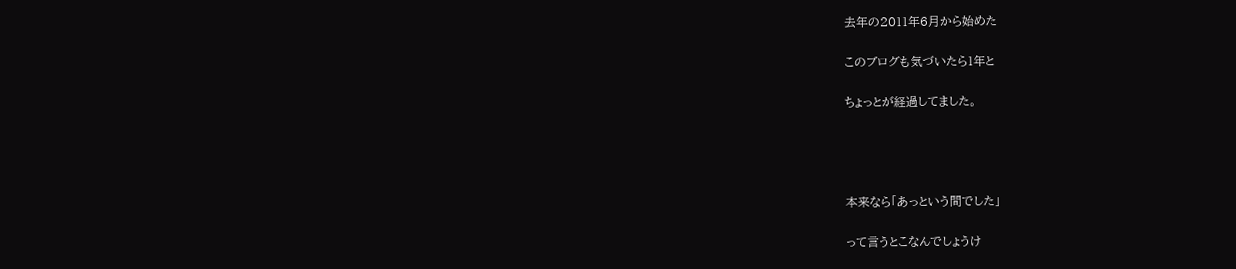去年の2011年6月から始めた

このブログも気づいたら1年と

ちょっとが経過してました。




本来なら「あっという間でした」

って言うとこなんでしょうけ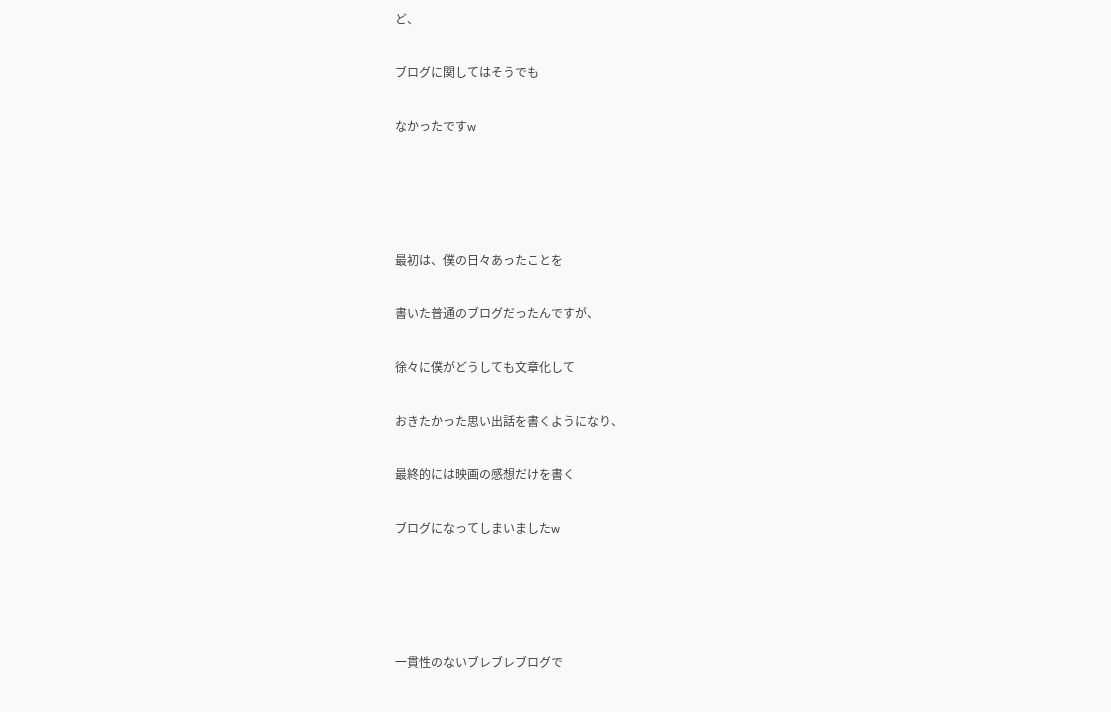ど、

ブログに関してはそうでも

なかったですw




最初は、僕の日々あったことを

書いた普通のブログだったんですが、

徐々に僕がどうしても文章化して

おきたかった思い出話を書くようになり、

最終的には映画の感想だけを書く

ブログになってしまいましたw




一貫性のないブレブレブログで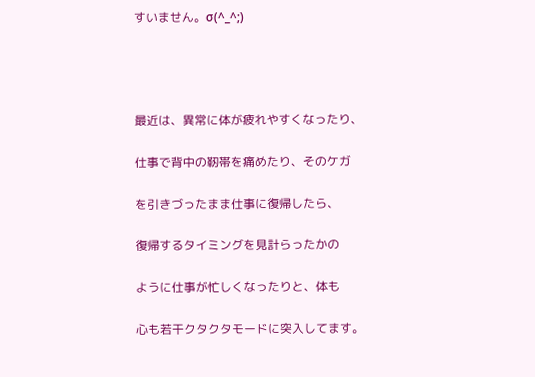すいません。σ(^_^;)




最近は、異常に体が疲れやすくなったり、

仕事で背中の靭帯を痛めたり、そのケガ

を引きづったまま仕事に復帰したら、

復帰するタイミングを見計らったかの

ように仕事が忙しくなったりと、体も

心も若干クタクタモードに突入してます。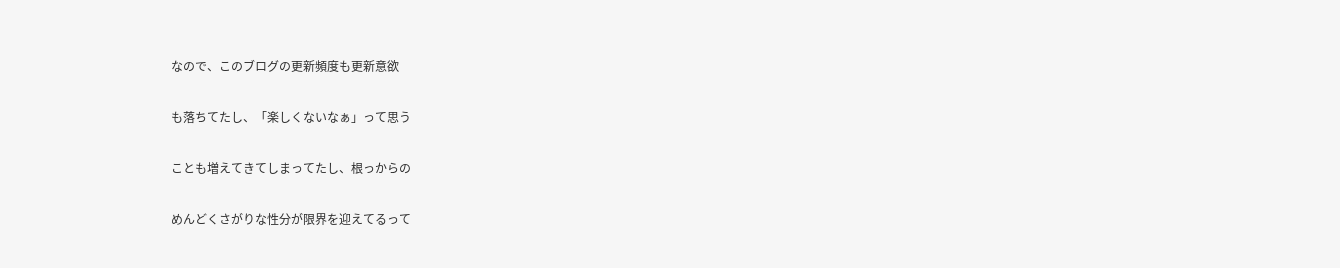なので、このブログの更新頻度も更新意欲

も落ちてたし、「楽しくないなぁ」って思う

ことも増えてきてしまってたし、根っからの

めんどくさがりな性分が限界を迎えてるって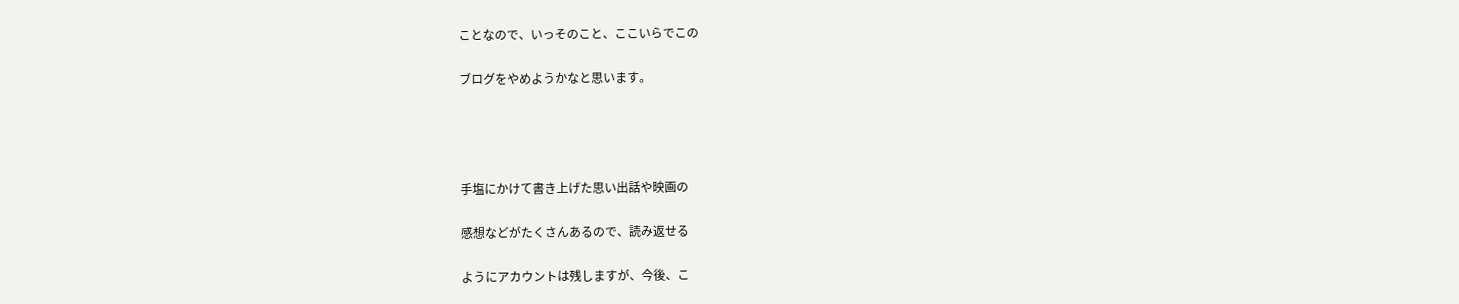ことなので、いっそのこと、ここいらでこの

ブログをやめようかなと思います。




手塩にかけて書き上げた思い出話や映画の

感想などがたくさんあるので、読み返せる

ようにアカウントは残しますが、今後、こ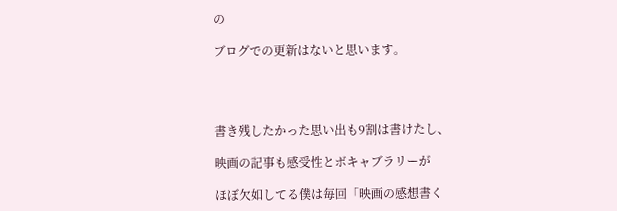の

ブログでの更新はないと思います。




書き残したかった思い出も9割は書けたし、

映画の記事も感受性とボキャブラリーが

ほぼ欠如してる僕は毎回「映画の感想書く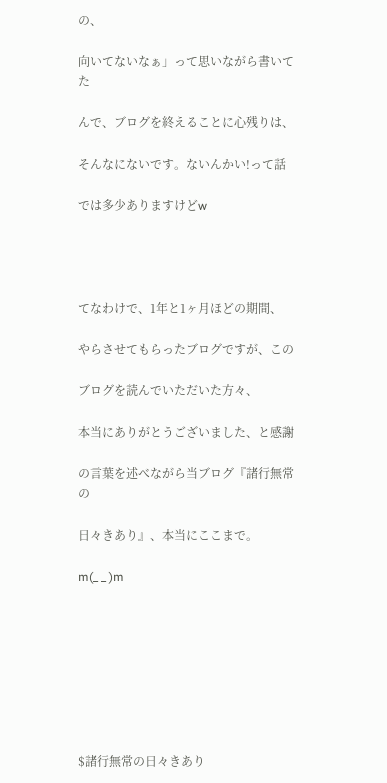の、

向いてないなぁ」って思いながら書いてた

んで、ブログを終えることに心残りは、

そんなにないです。ないんかい!って話

では多少ありますけどw




てなわけで、1年と1ヶ月ほどの期間、

やらさせてもらったブログですが、この

ブログを読んでいただいた方々、

本当にありがとうございました、と感謝

の言葉を述べながら当ブログ『諸行無常の

日々きあり』、本当にここまで。

m(_ _ )m








$諸行無常の日々きあり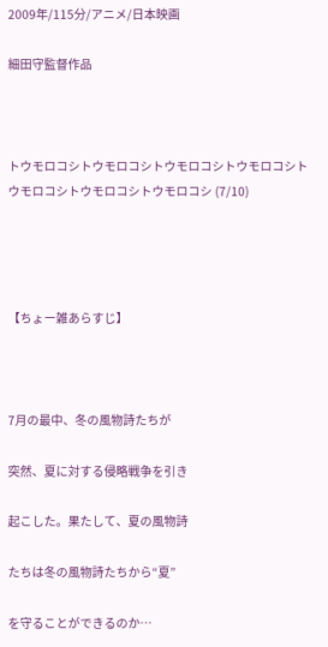2009年/115分/アニメ/日本映画

細田守監督作品



トウモロコシトウモロコシトウモロコシトウモロコシトウモロコシトウモロコシトウモロコシ (7/10)




【ちょー雑あらすじ】



7月の最中、冬の風物詩たちが

突然、夏に対する侵略戦争を引き

起こした。果たして、夏の風物詩

たちは冬の風物詩たちから“夏”

を守ることができるのか…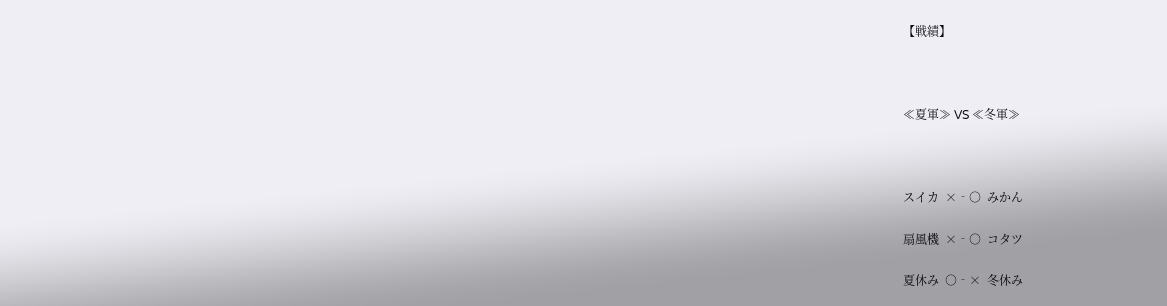【戦績】



≪夏軍≫ VS ≪冬軍≫



スイカ  ×‐○  みかん

扇風機  ×‐○  コタツ

夏休み  ○‐×  冬休み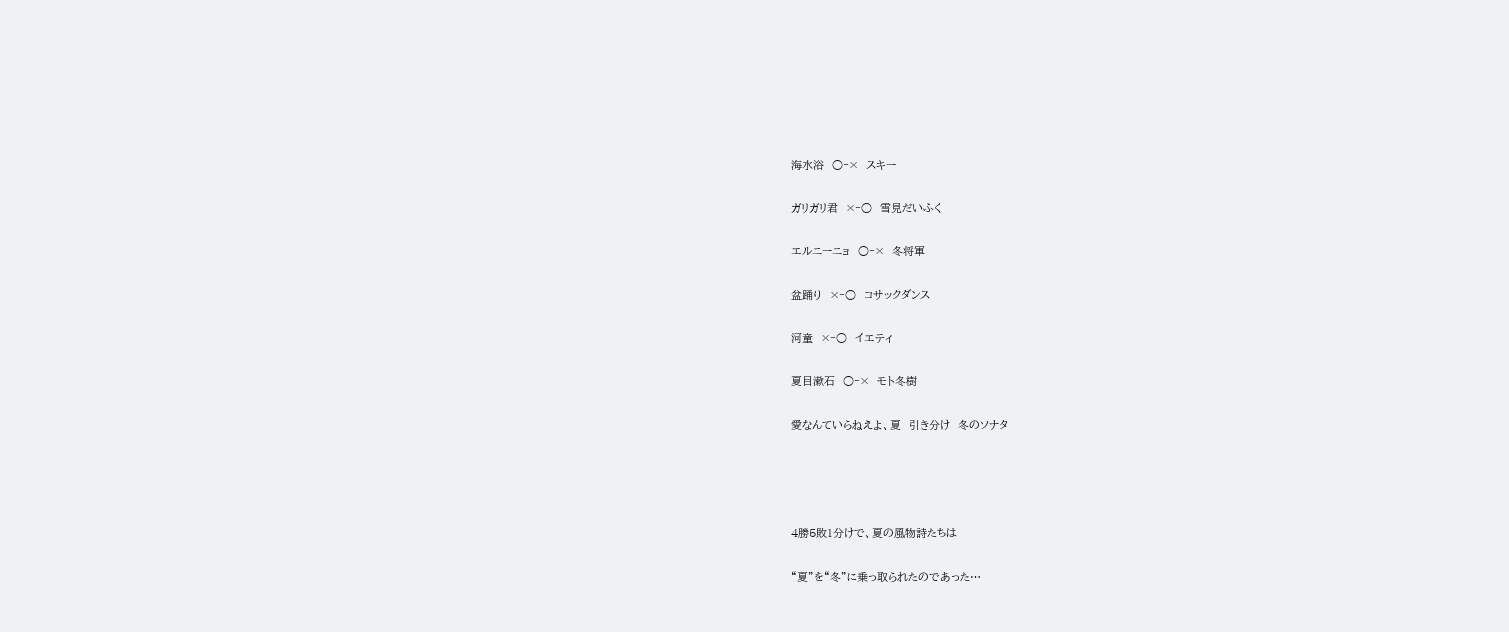海水浴  ○‐×  スキー

ガリガリ君  ×‐○  雪見だいふく

エルニーニョ  ○‐×  冬将軍

盆踊り  ×‐○  コサックダンス

河童  ×‐○  イエティ

夏目漱石  ○‐×  モト冬樹

愛なんていらねえよ、夏  引き分け  冬のソナタ




4勝5敗1分けで、夏の風物詩たちは

“夏”を“冬”に乗っ取られたのであった…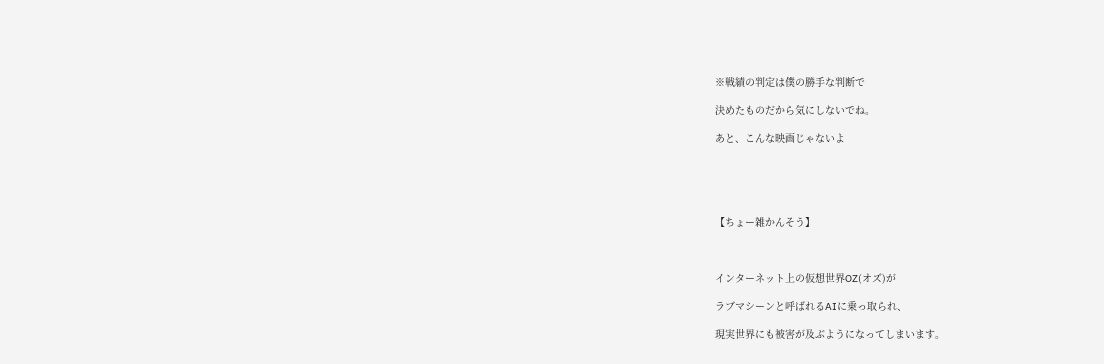※戦績の判定は僕の勝手な判断で

決めたものだから気にしないでね。

あと、こんな映画じゃないよ





【ちょー雑かんそう】



インターネット上の仮想世界OZ(オズ)が

ラブマシーンと呼ばれるAIに乗っ取られ、

現実世界にも被害が及ぶようになってしまいます。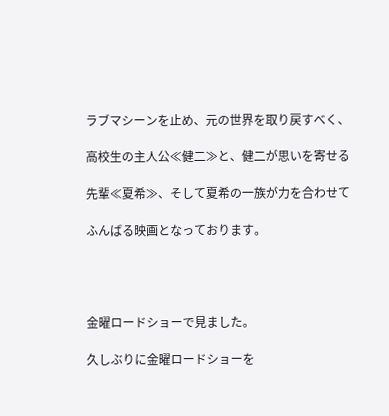ラブマシーンを止め、元の世界を取り戻すべく、

高校生の主人公≪健二≫と、健二が思いを寄せる

先輩≪夏希≫、そして夏希の一族が力を合わせて

ふんばる映画となっております。




金曜ロードショーで見ました。

久しぶりに金曜ロードショーを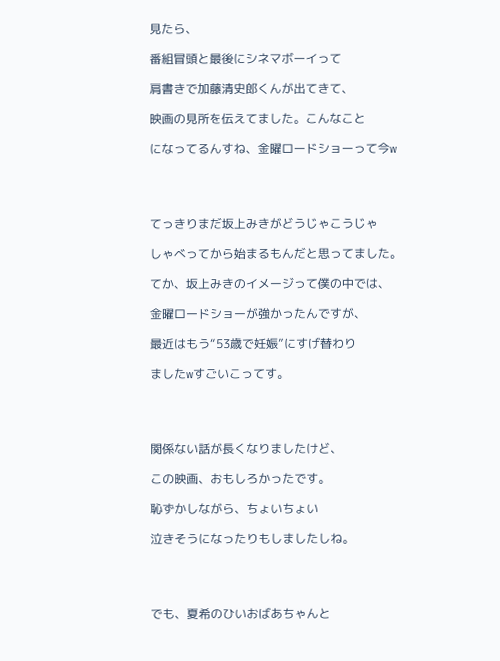見たら、

番組冒頭と最後にシネマボーイって

肩書きで加藤清史郎くんが出てきて、

映画の見所を伝えてました。こんなこと

になってるんすね、金曜ロードショーって今w




てっきりまだ坂上みきがどうじゃこうじゃ

しゃべってから始まるもんだと思ってました。

てか、坂上みきのイメージって僕の中では、

金曜ロードショーが強かったんですが、

最近はもう“53歳で妊娠”にすげ替わり

ましたwすごいこってす。




関係ない話が長くなりましたけど、

この映画、おもしろかったです。

恥ずかしながら、ちょいちょい

泣きそうになったりもしましたしね。




でも、夏希のひいおばあちゃんと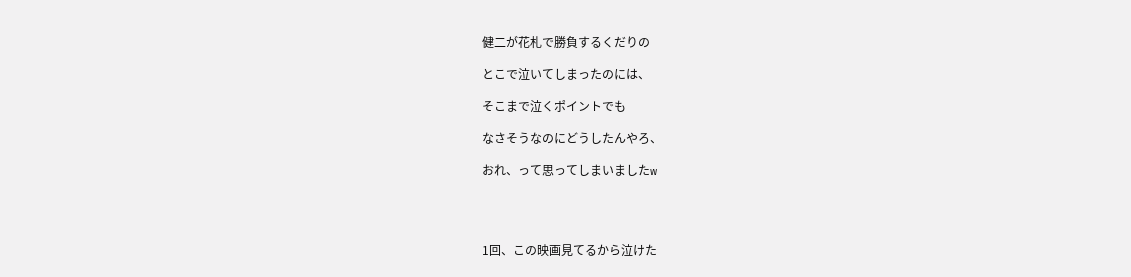健二が花札で勝負するくだりの

とこで泣いてしまったのには、

そこまで泣くポイントでも

なさそうなのにどうしたんやろ、

おれ、って思ってしまいましたw




1回、この映画見てるから泣けた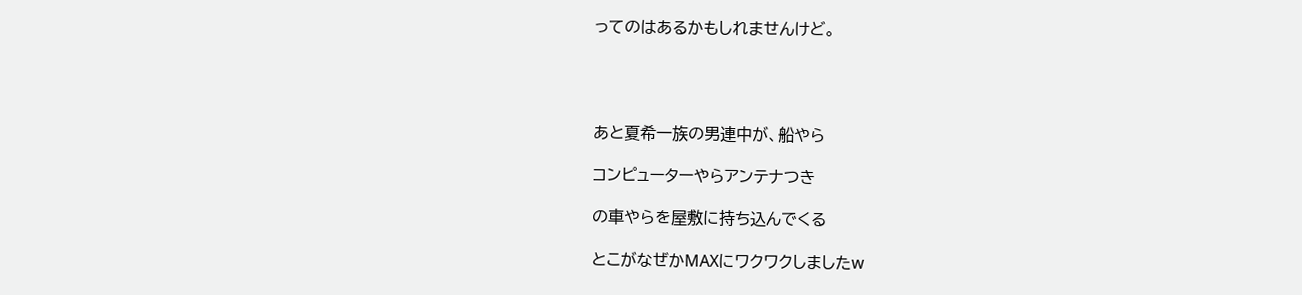ってのはあるかもしれませんけど。




あと夏希一族の男連中が、船やら

コンピューターやらアンテナつき

の車やらを屋敷に持ち込んでくる

とこがなぜかMAXにワクワクしましたw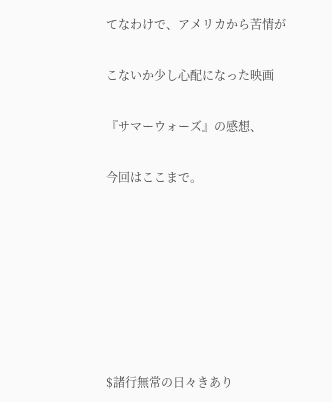てなわけで、アメリカから苦情が

こないか少し心配になった映画

『サマーウォーズ』の感想、

今回はここまで。







$諸行無常の日々きあり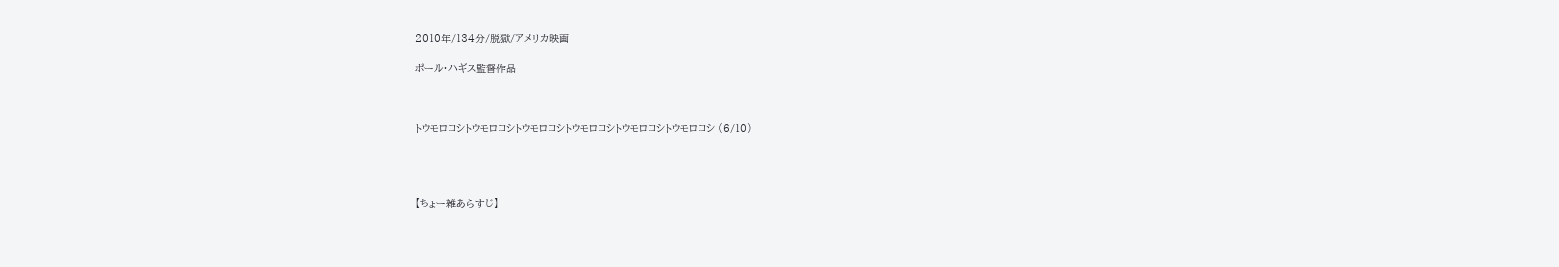2010年/134分/脱獄/アメリカ映画

ポール・ハギス監督作品



トウモロコシトウモロコシトウモロコシトウモロコシトウモロコシトウモロコシ (6/10)




【ちょー雑あらすじ】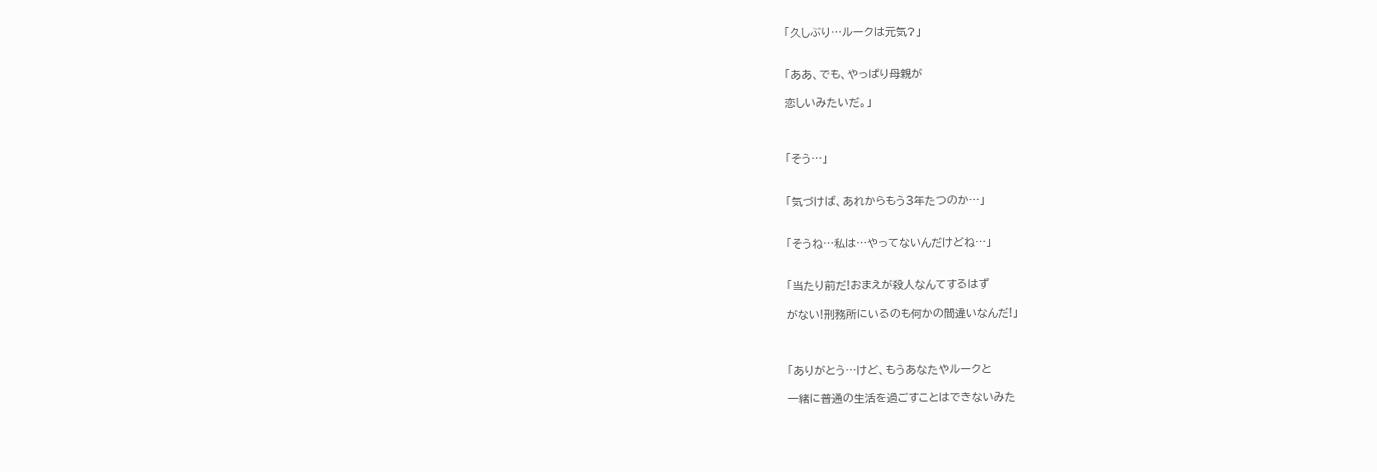「久しぶり…ルークは元気?」


「ああ、でも、やっぱり母親が

恋しいみたいだ。」



「そう…」


「気づけば、あれからもう3年たつのか…」


「そうね…私は…やってないんだけどね…」


「当たり前だ!おまえが殺人なんてするはず

がない!刑務所にいるのも何かの間違いなんだ!」



「ありがとう…けど、もうあなたやルークと

一緒に普通の生活を過ごすことはできないみた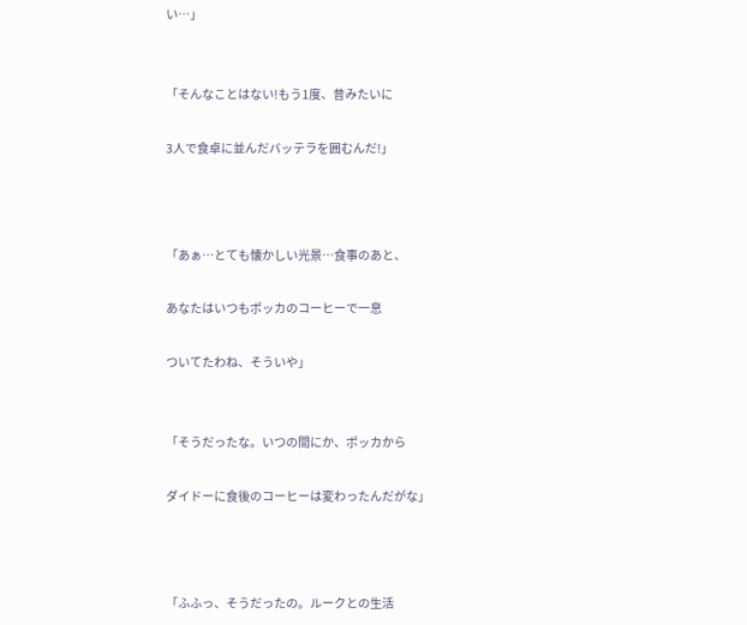い…」


「そんなことはない!もう1度、昔みたいに

3人で食卓に並んだバッテラを囲むんだ!」



「あぁ…とても懐かしい光景…食事のあと、

あなたはいつもポッカのコーヒーで一息

ついてたわね、そういや」


「そうだったな。いつの間にか、ポッカから

ダイドーに食後のコーヒーは変わったんだがな」



「ふふっ、そうだったの。ルークとの生活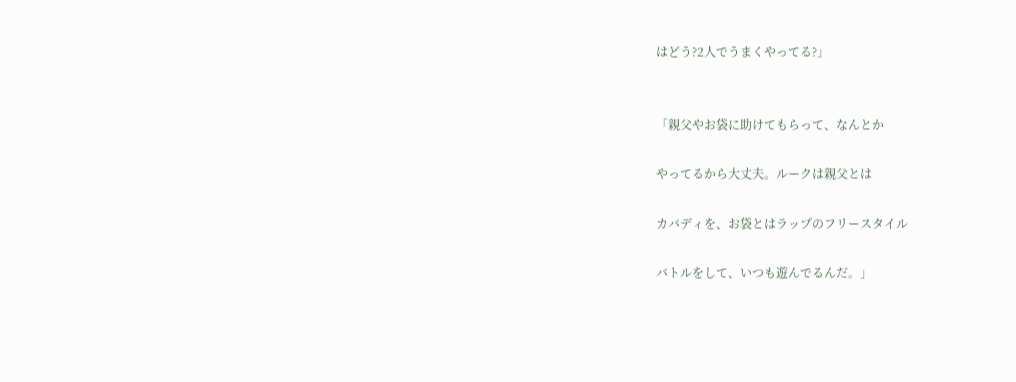はどう?2人でうまくやってる?」


「親父やお袋に助けてもらって、なんとか

やってるから大丈夫。ルークは親父とは

カバディを、お袋とはラップのフリースタイル

バトルをして、いつも遊んでるんだ。」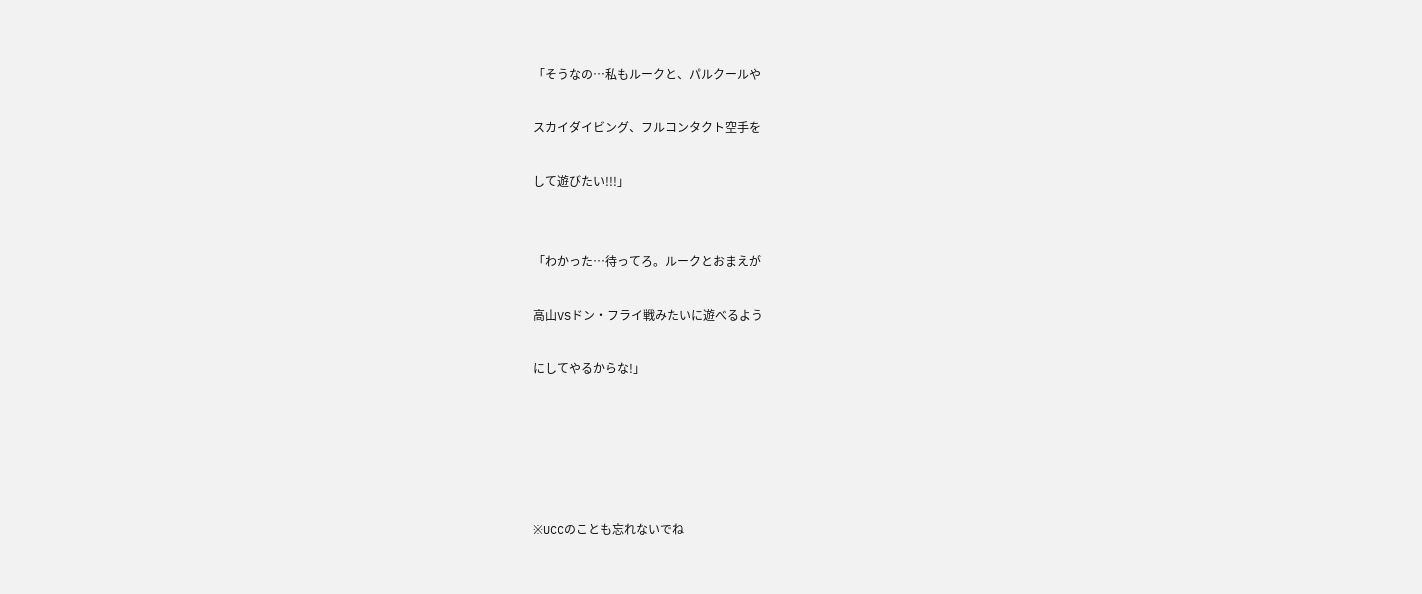「そうなの…私もルークと、パルクールや

スカイダイビング、フルコンタクト空手を

して遊びたい!!!」


「わかった…待ってろ。ルークとおまえが

高山VSドン・フライ戦みたいに遊べるよう

にしてやるからな!」





※UCCのことも忘れないでね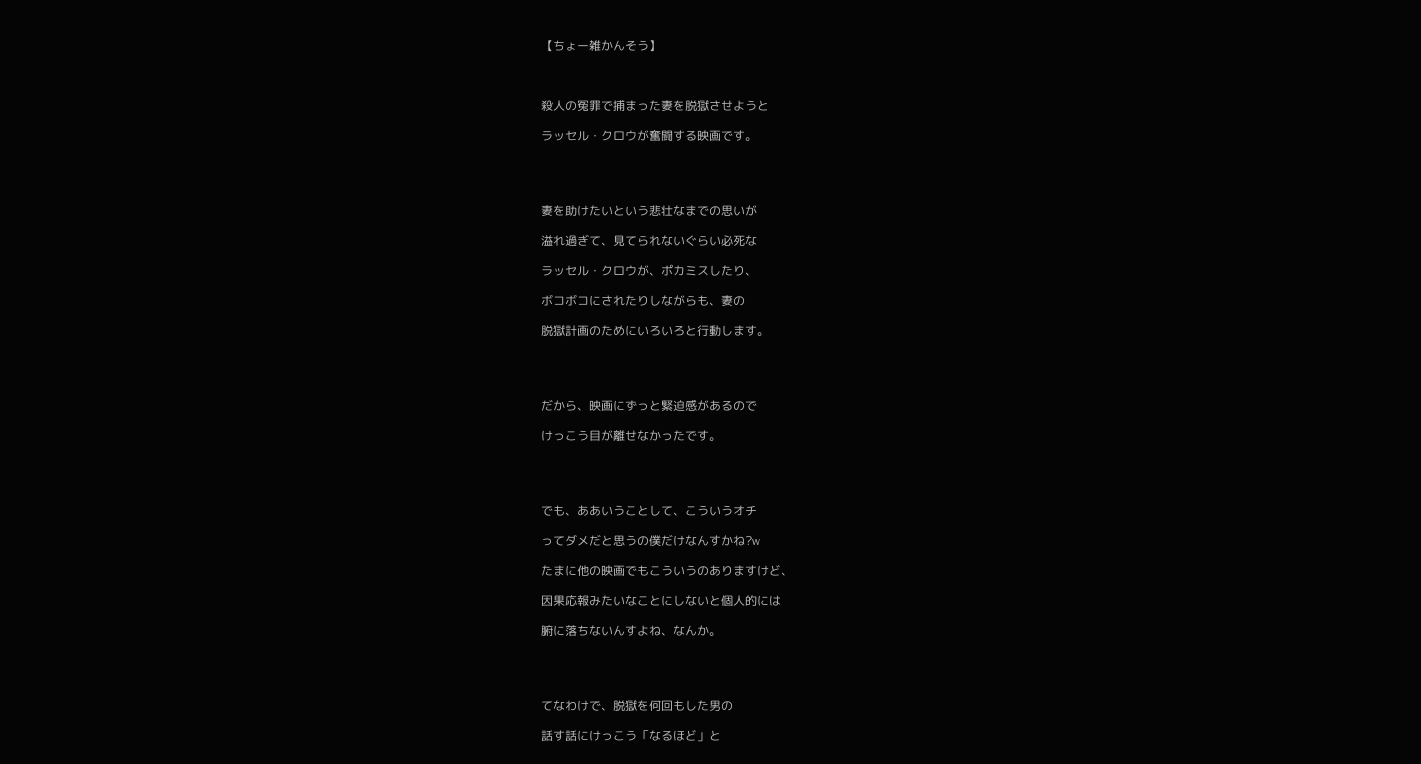【ちょー雑かんそう】



殺人の冤罪で捕まった妻を脱獄させようと

ラッセル・クロウが奮闘する映画です。




妻を助けたいという悲壮なまでの思いが

溢れ過ぎて、見てられないぐらい必死な

ラッセル・クロウが、ポカミスしたり、

ボコボコにされたりしながらも、妻の

脱獄計画のためにいろいろと行動します。




だから、映画にずっと緊迫感があるので

けっこう目が離せなかったです。




でも、ああいうことして、こういうオチ

ってダメだと思うの僕だけなんすかね?w

たまに他の映画でもこういうのありますけど、

因果応報みたいなことにしないと個人的には

腑に落ちないんすよね、なんか。




てなわけで、脱獄を何回もした男の

話す話にけっこう「なるほど」と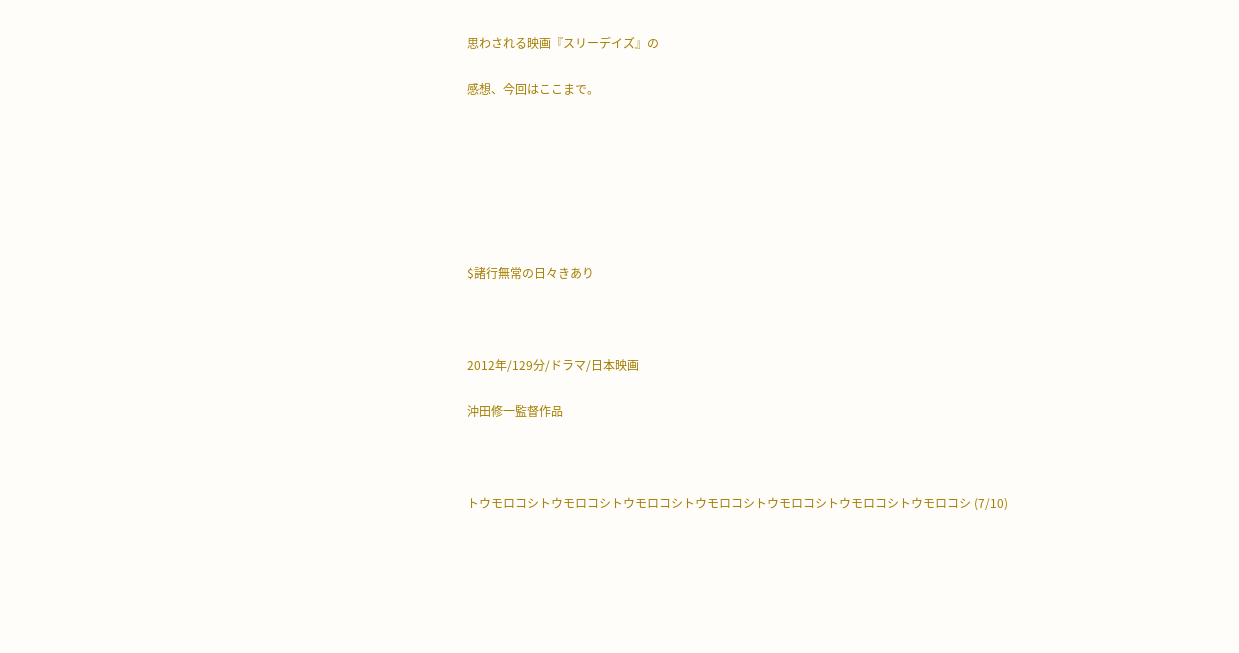思わされる映画『スリーデイズ』の

感想、今回はここまで。







$諸行無常の日々きあり



2012年/129分/ドラマ/日本映画

沖田修一監督作品



トウモロコシトウモロコシトウモロコシトウモロコシトウモロコシトウモロコシトウモロコシ (7/10)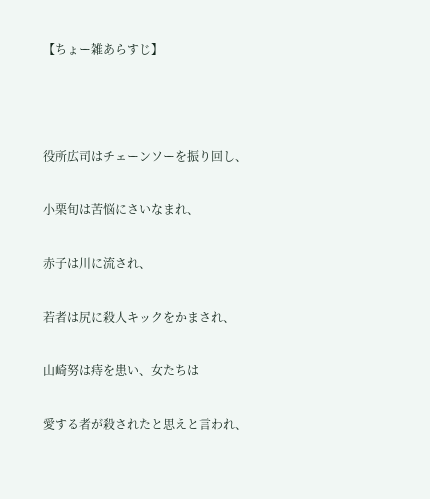【ちょー雑あらすじ】



役所広司はチェーンソーを振り回し、

小栗旬は苦悩にさいなまれ、

赤子は川に流され、

若者は尻に殺人キックをかまされ、

山崎努は痔を患い、女たちは

愛する者が殺されたと思えと言われ、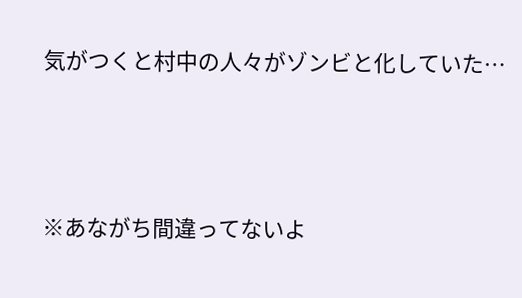気がつくと村中の人々がゾンビと化していた…



※あながち間違ってないよ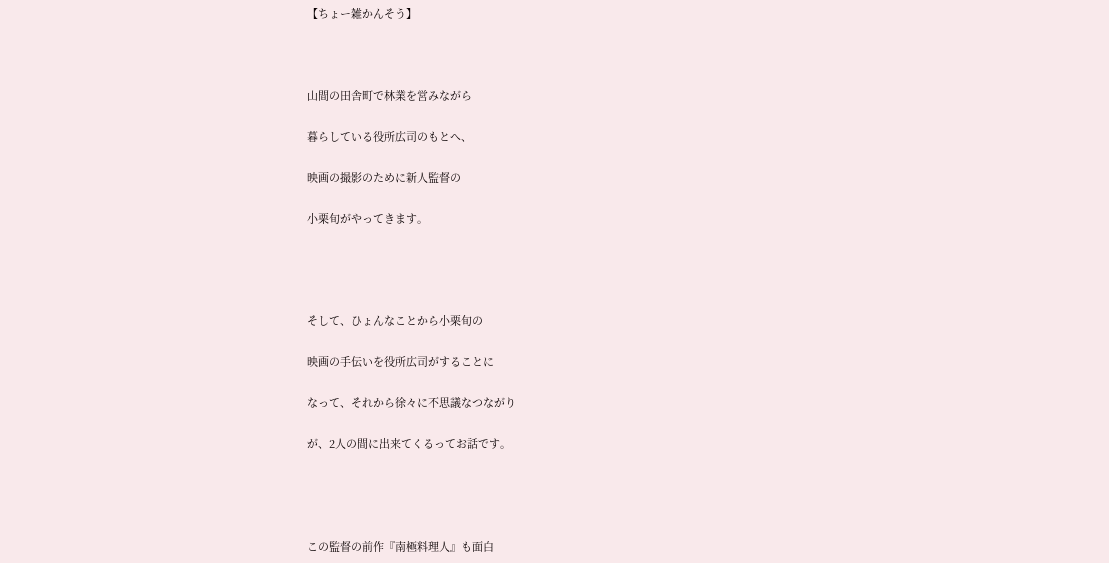【ちょー雑かんそう】



山間の田舎町で林業を営みながら

暮らしている役所広司のもとへ、

映画の撮影のために新人監督の

小栗旬がやってきます。




そして、ひょんなことから小栗旬の

映画の手伝いを役所広司がすることに

なって、それから徐々に不思議なつながり

が、2人の間に出来てくるってお話です。




この監督の前作『南極料理人』も面白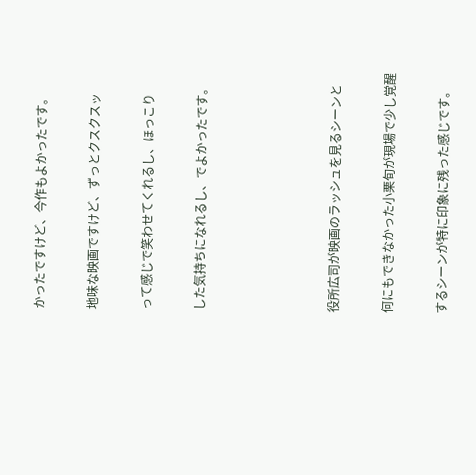かったですけど、今作もよかったです。

地味な映画ですけど、ずっとクスクスッ

って感じで笑わせてくれるし、ほっこり

した気持ちになれるし、でよかったです。




役所広司が映画のラッシュを見るシーンと

何にもできなかった小栗旬が現場で少し覚醒

するシーンが特に印象に残った感じです。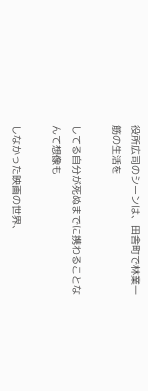役所広司のシーンは、田舎町で林業一筋の生活を

してる自分が死ぬまでに携わることなんて想像も

しなかった映画の世界、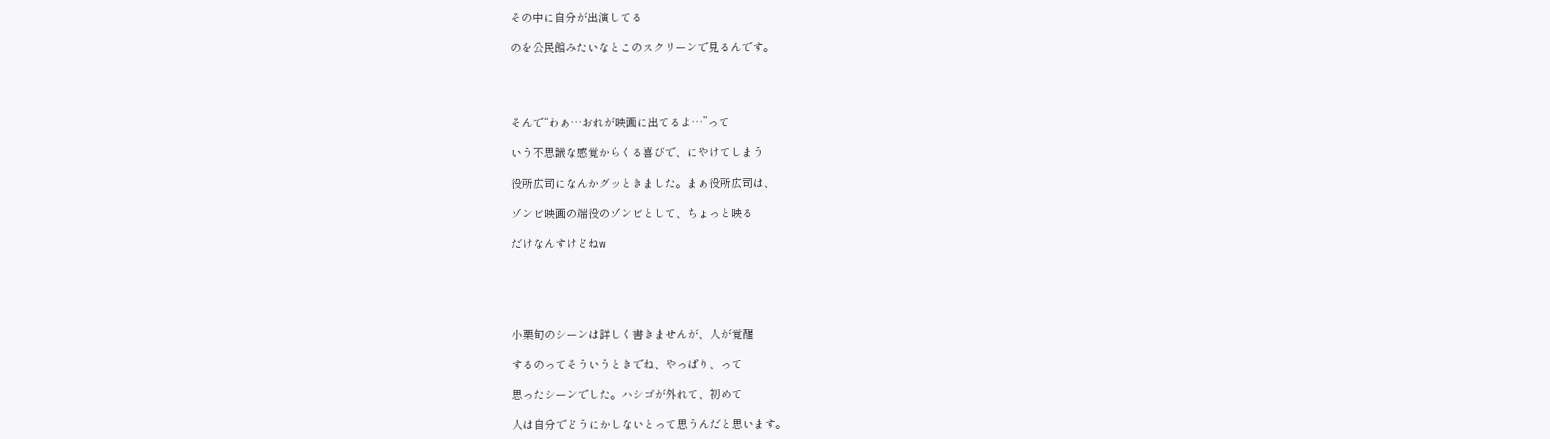その中に自分が出演してる

のを公民館みたいなとこのスクリーンで見るんです。




そんで“わぁ…おれが映画に出てるよ…”って

いう不思議な感覚からくる喜びで、にやけてしまう

役所広司になんかグッときました。まぁ役所広司は、

ゾンビ映画の端役のゾンビとして、ちょっと映る

だけなんすけどねw





小栗旬のシーンは詳しく書きませんが、人が覚醒

するのってそういうときでね、やっぱり、って

思ったシーンでした。ハシゴが外れて、初めて

人は自分でどうにかしないとって思うんだと思います。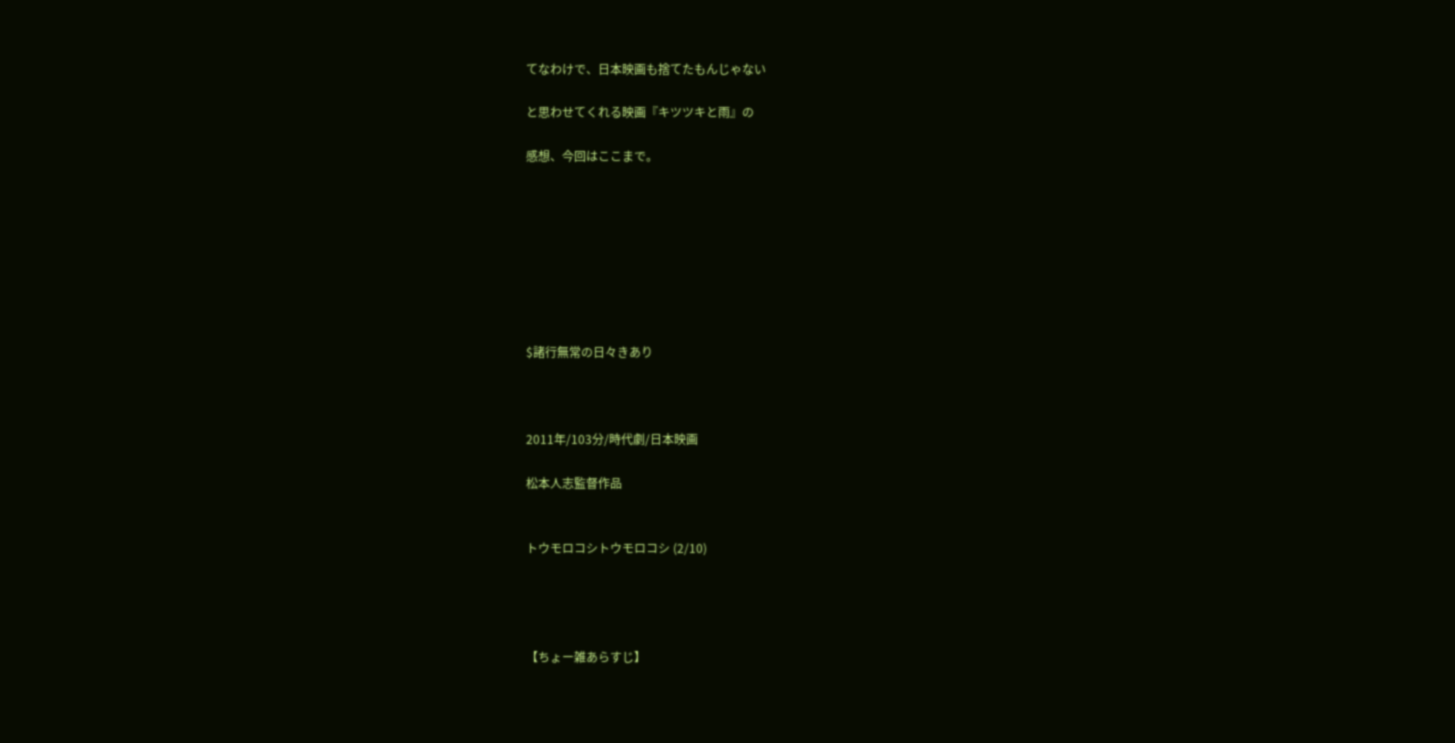てなわけで、日本映画も捨てたもんじゃない

と思わせてくれる映画『キツツキと雨』の

感想、今回はここまで。








$諸行無常の日々きあり



2011年/103分/時代劇/日本映画

松本人志監督作品


トウモロコシトウモロコシ (2/10)




【ちょー雑あらすじ】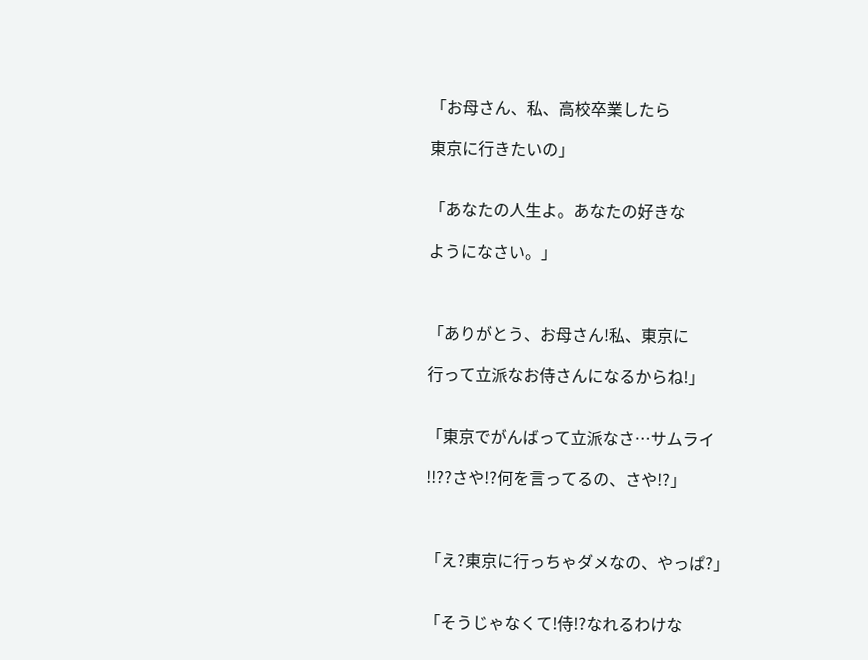「お母さん、私、高校卒業したら

東京に行きたいの」


「あなたの人生よ。あなたの好きな

ようになさい。」



「ありがとう、お母さん!私、東京に

行って立派なお侍さんになるからね!」


「東京でがんばって立派なさ…サムライ

!!??さや!?何を言ってるの、さや!?」



「え?東京に行っちゃダメなの、やっぱ?」


「そうじゃなくて!侍!?なれるわけな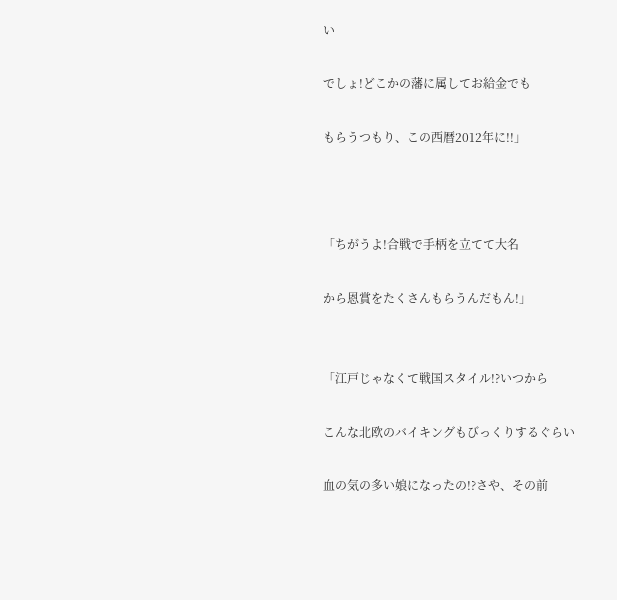い

でしょ!どこかの藩に属してお給金でも

もらうつもり、この西暦2012年に!!」



「ちがうよ!合戦で手柄を立てて大名

から恩賞をたくさんもらうんだもん!」


「江戸じゃなくて戦国スタイル!?いつから

こんな北欧のバイキングもびっくりするぐらい

血の気の多い娘になったの!?さや、その前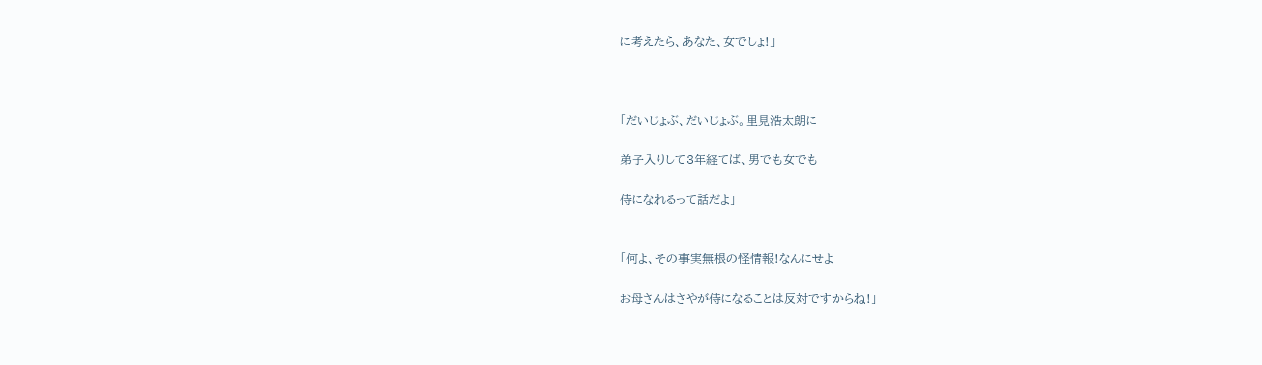に考えたら、あなた、女でしょ!」



「だいじょぶ、だいじょぶ。里見浩太朗に

弟子入りして3年経てば、男でも女でも

侍になれるって話だよ」


「何よ、その事実無根の怪情報!なんにせよ

お母さんはさやが侍になることは反対ですからね!」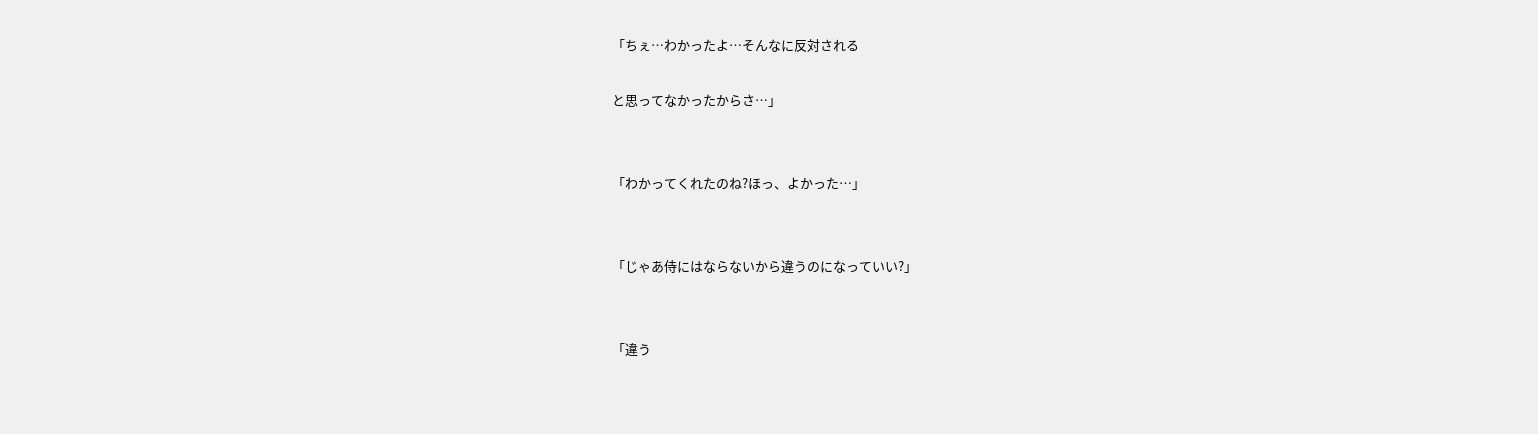「ちぇ…わかったよ…そんなに反対される

と思ってなかったからさ…」


「わかってくれたのね?ほっ、よかった…」


「じゃあ侍にはならないから違うのになっていい?」


「違う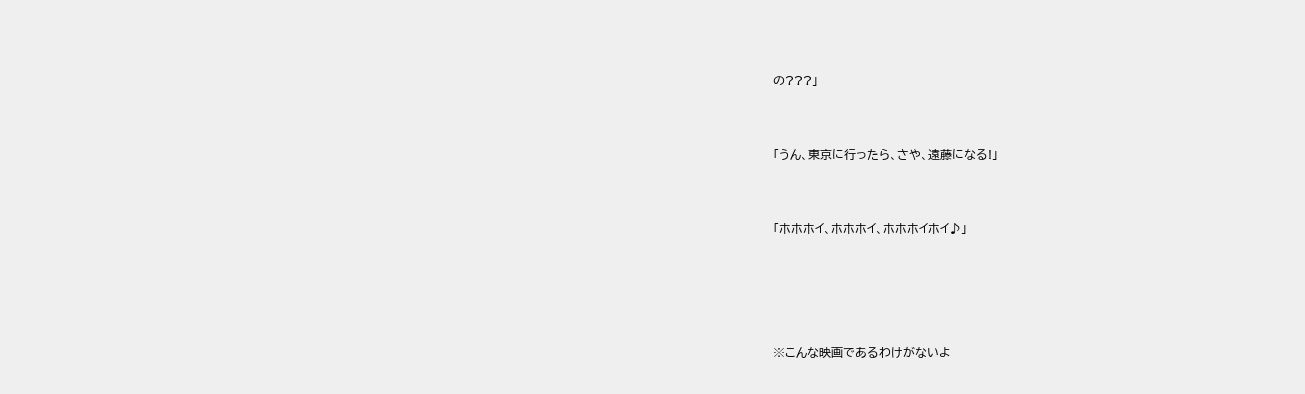の???」


「うん、東京に行ったら、さや、遠藤になる!」


「ホホホイ、ホホホイ、ホホホイホイ♪」




※こんな映画であるわけがないよ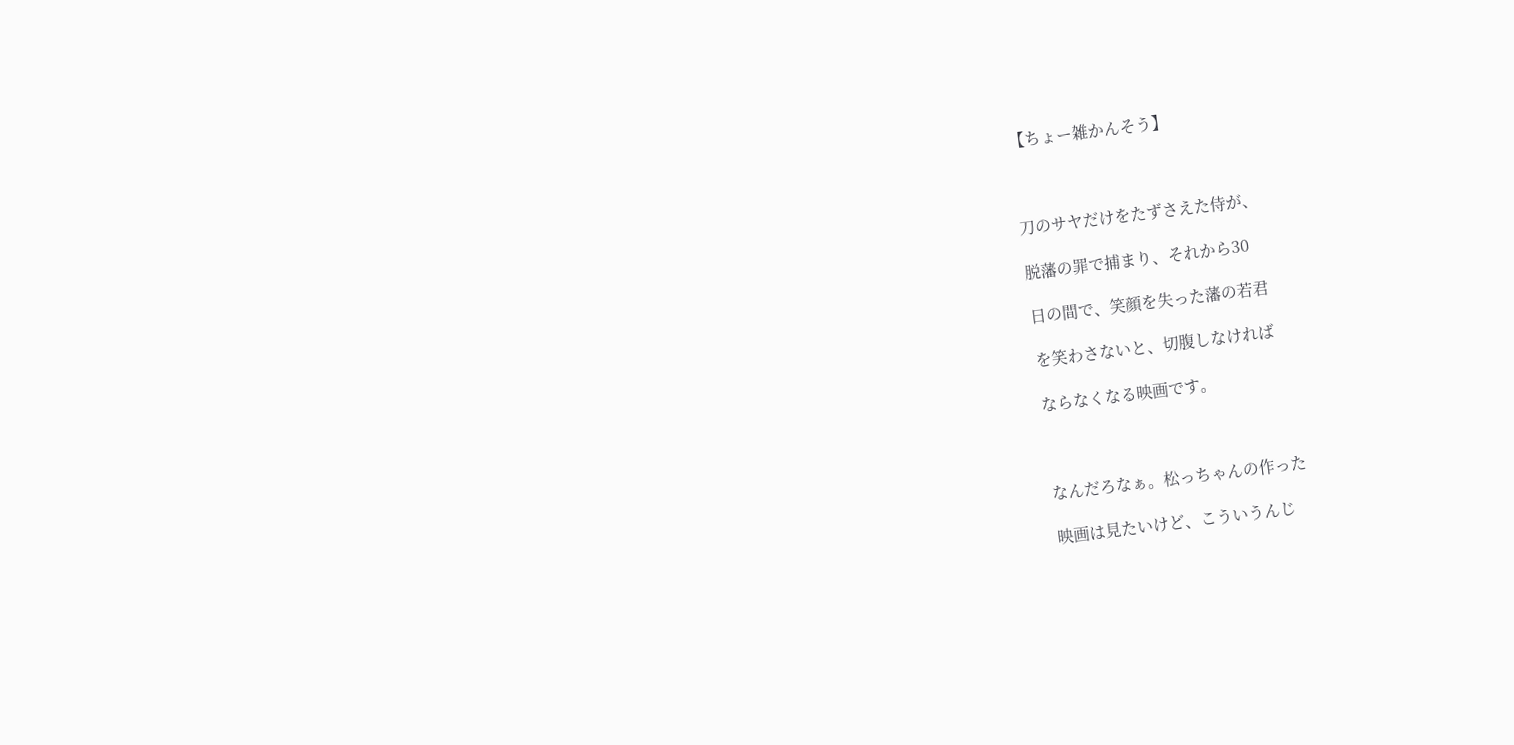【ちょー雑かんそう】



刀のサヤだけをたずさえた侍が、

脱藩の罪で捕まり、それから30

日の間で、笑顔を失った藩の若君

を笑わさないと、切腹しなければ

ならなくなる映画です。



なんだろなぁ。松っちゃんの作った

映画は見たいけど、こういうんじ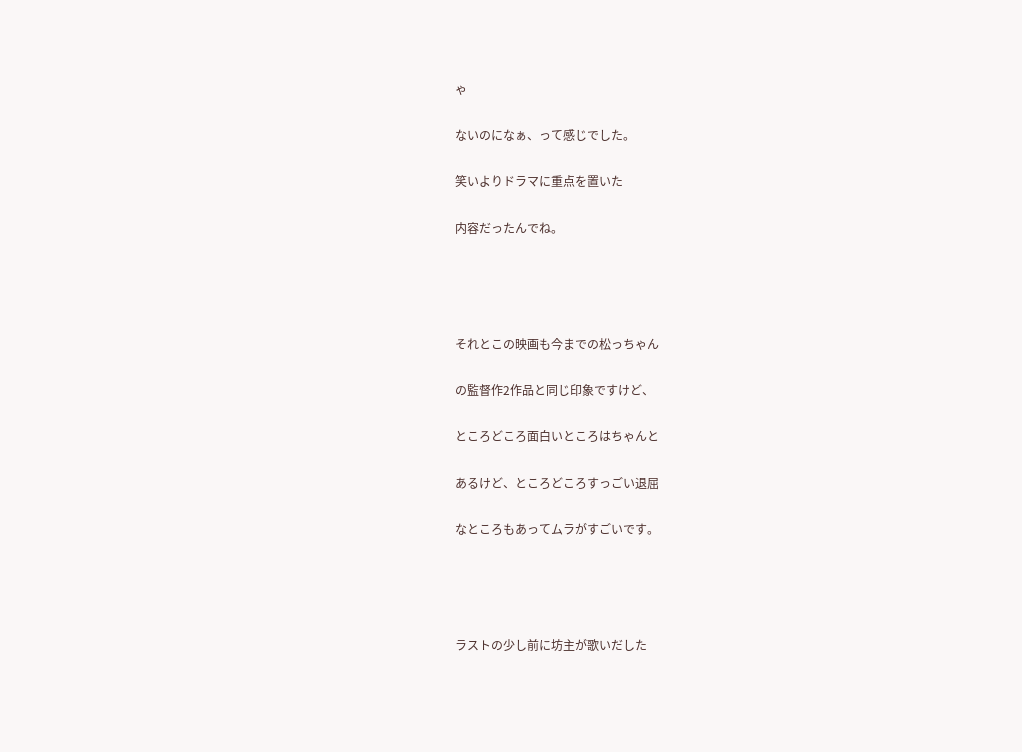ゃ

ないのになぁ、って感じでした。

笑いよりドラマに重点を置いた

内容だったんでね。




それとこの映画も今までの松っちゃん

の監督作2作品と同じ印象ですけど、

ところどころ面白いところはちゃんと

あるけど、ところどころすっごい退屈

なところもあってムラがすごいです。




ラストの少し前に坊主が歌いだした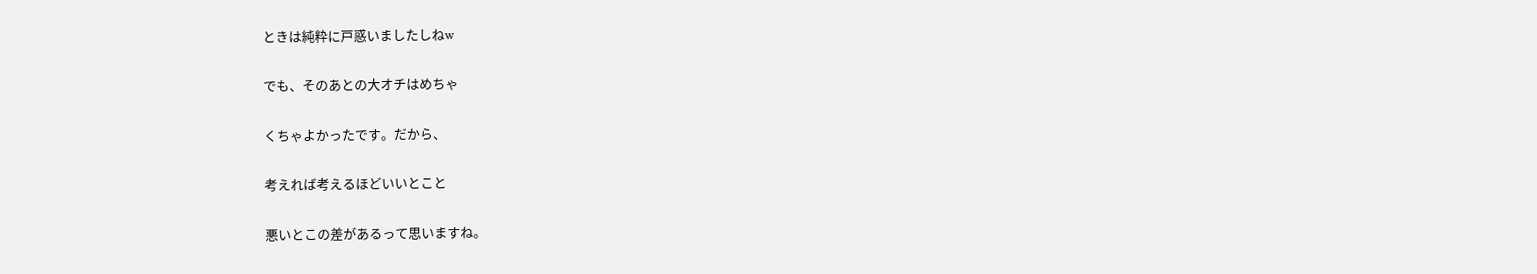ときは純粋に戸惑いましたしねw

でも、そのあとの大オチはめちゃ

くちゃよかったです。だから、

考えれば考えるほどいいとこと

悪いとこの差があるって思いますね。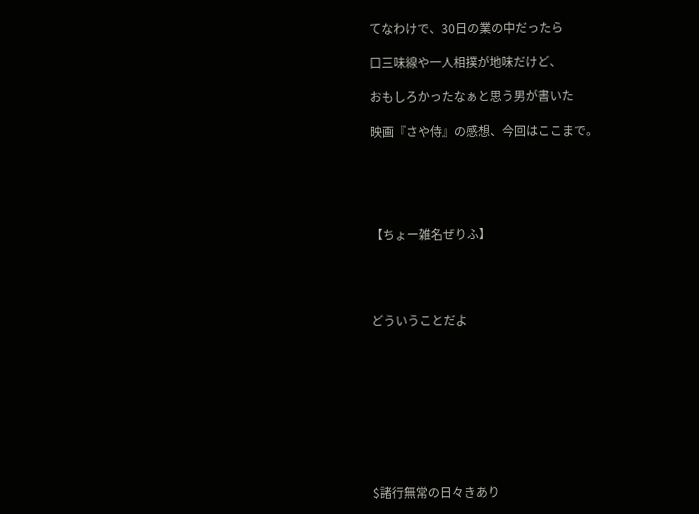てなわけで、30日の業の中だったら

口三味線や一人相撲が地味だけど、

おもしろかったなぁと思う男が書いた

映画『さや侍』の感想、今回はここまで。





【ちょー雑名ぜりふ】




どういうことだよ









$諸行無常の日々きあり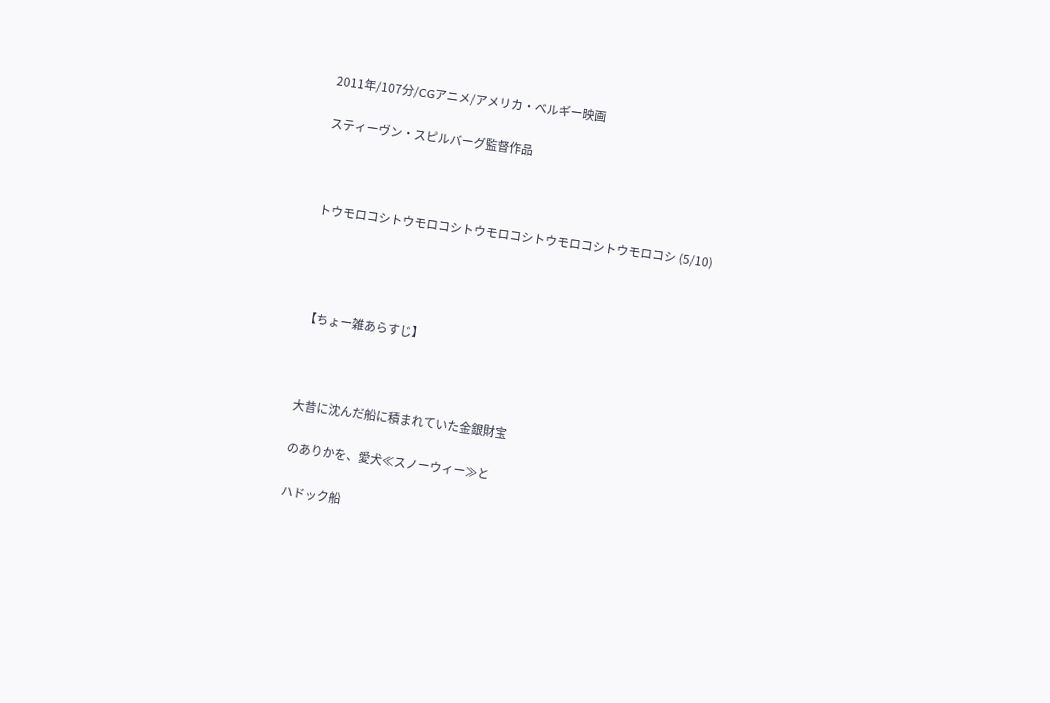2011年/107分/CGアニメ/アメリカ・ベルギー映画

スティーヴン・スピルバーグ監督作品



トウモロコシトウモロコシトウモロコシトウモロコシトウモロコシ (5/10)




【ちょー雑あらすじ】



大昔に沈んだ船に積まれていた金銀財宝

のありかを、愛犬≪スノーウィー≫と

ハドック船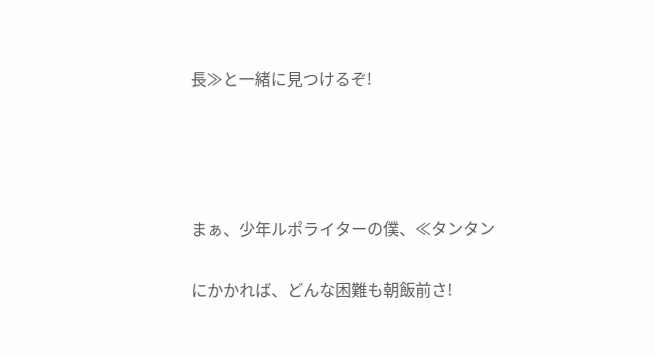長≫と一緒に見つけるぞ!




まぁ、少年ルポライターの僕、≪タンタン

にかかれば、どんな困難も朝飯前さ!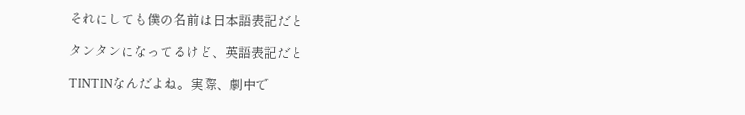それにしても僕の名前は日本語表記だと

タンタンになってるけど、英語表記だと

TINTINなんだよね。実際、劇中で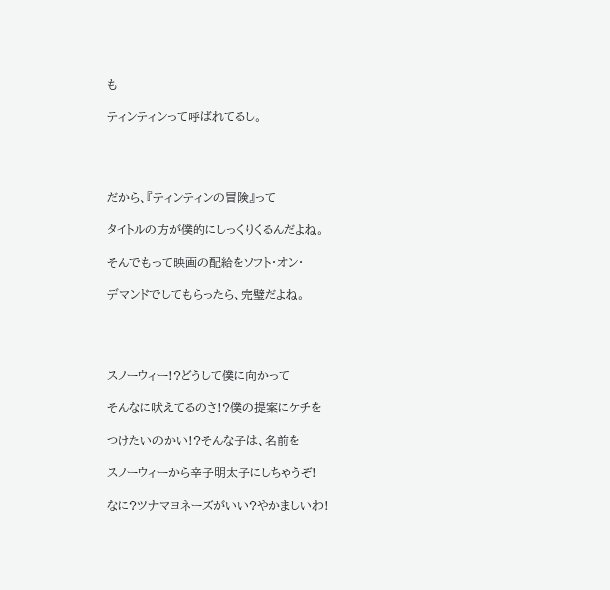も

ティンティンって呼ばれてるし。




だから、『ティンティンの冒険』って

タイトルの方が僕的にしっくりくるんだよね。

そんでもって映画の配給をソフト・オン・

デマンドでしてもらったら、完璧だよね。




スノーウィー!?どうして僕に向かって

そんなに吠えてるのさ!?僕の提案にケチを

つけたいのかい!?そんな子は、名前を

スノーウィーから辛子明太子にしちゃうぞ!

なに?ツナマヨネーズがいい?やかましいわ!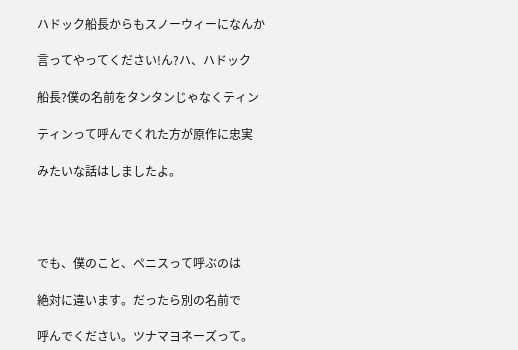ハドック船長からもスノーウィーになんか

言ってやってください!ん?ハ、ハドック

船長?僕の名前をタンタンじゃなくティン

ティンって呼んでくれた方が原作に忠実

みたいな話はしましたよ。




でも、僕のこと、ペニスって呼ぶのは

絶対に違います。だったら別の名前で

呼んでください。ツナマヨネーズって。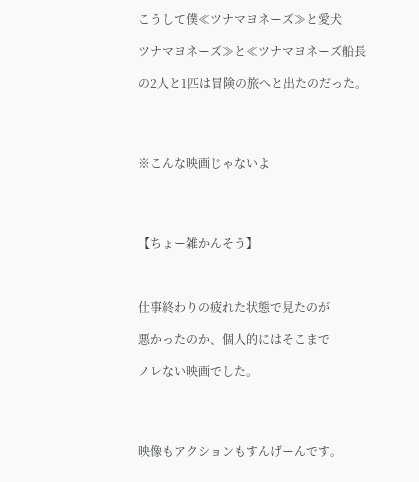こうして僕≪ツナマヨネーズ≫と愛犬

ツナマヨネーズ≫と≪ツナマヨネーズ船長

の2人と1匹は冒険の旅へと出たのだった。




※こんな映画じゃないよ




【ちょー雑かんそう】



仕事終わりの疲れた状態で見たのが

悪かったのか、個人的にはそこまで

ノレない映画でした。




映像もアクションもすんげーんです。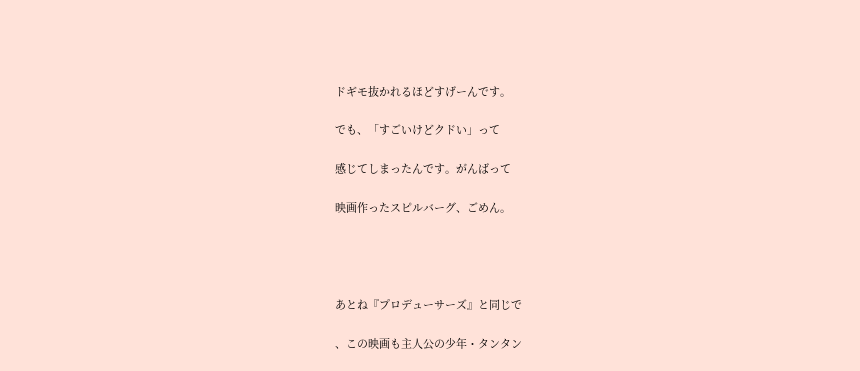ドギモ抜かれるほどすげーんです。

でも、「すごいけどクドい」って

感じてしまったんです。がんばって

映画作ったスピルバーグ、ごめん。




あとね『プロデューサーズ』と同じで

、この映画も主人公の少年・タンタン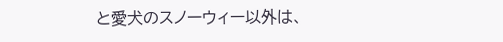と愛犬のスノーウィー以外は、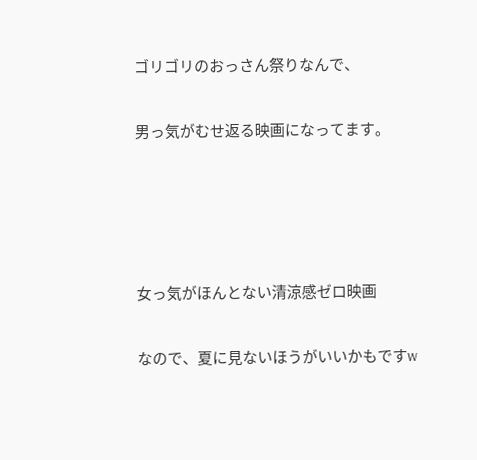ゴリゴリのおっさん祭りなんで、

男っ気がむせ返る映画になってます。




女っ気がほんとない清涼感ゼロ映画

なので、夏に見ないほうがいいかもですw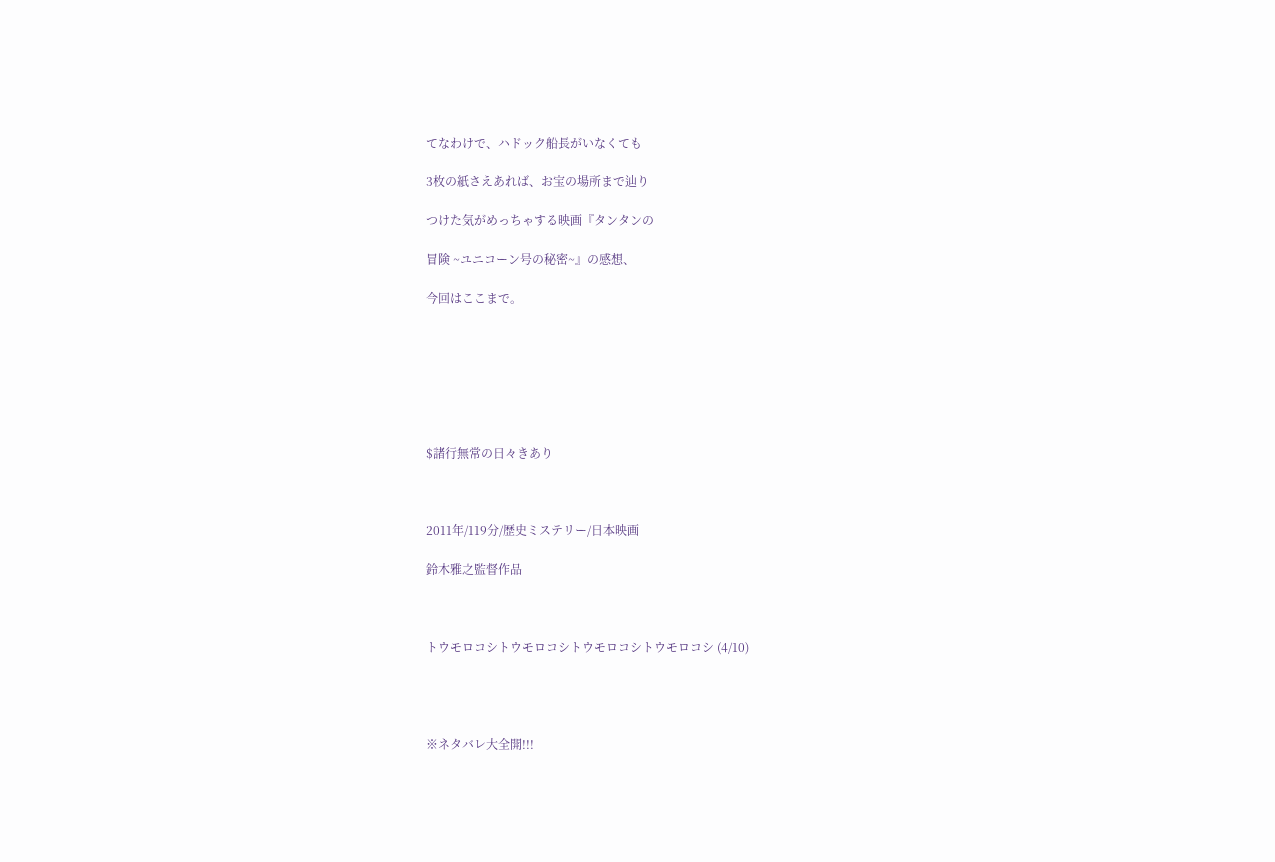てなわけで、ハドック船長がいなくても

3枚の紙さえあれば、お宝の場所まで辿り

つけた気がめっちゃする映画『タンタンの

冒険 ~ユニコーン号の秘密~』の感想、

今回はここまで。







$諸行無常の日々きあり



2011年/119分/歴史ミステリー/日本映画

鈴木雅之監督作品



トウモロコシトウモロコシトウモロコシトウモロコシ (4/10)




※ネタバレ大全開!!!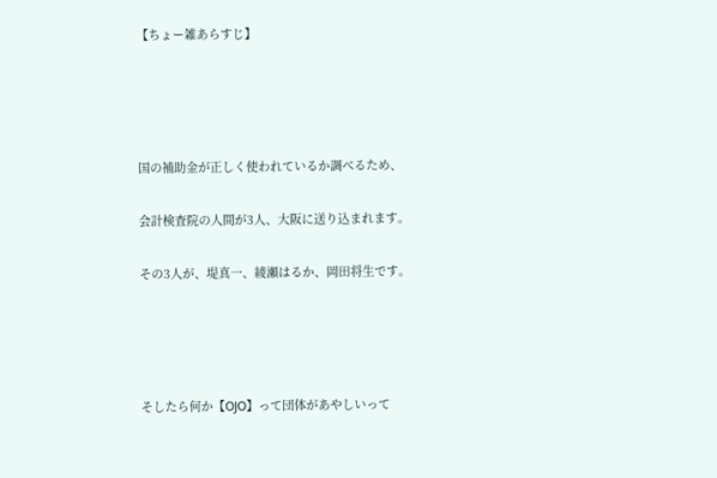【ちょー雑あらすじ】




国の補助金が正しく使われているか調べるため、

会計検査院の人間が3人、大阪に送り込まれます。

その3人が、堤真一、綾瀬はるか、岡田将生です。




そしたら何か【OJO】って団体があやしいって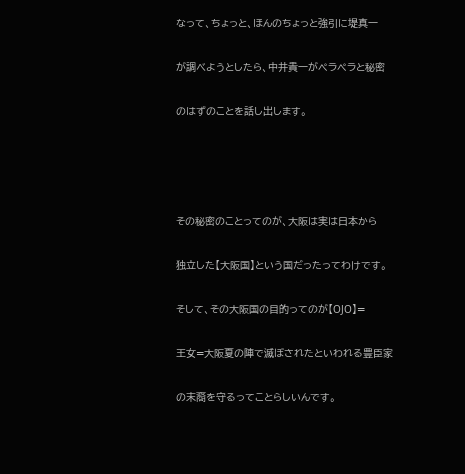なって、ちょっと、ほんのちょっと強引に堤真一

が調べようとしたら、中井貴一がペラペラと秘密

のはずのことを話し出します。




その秘密のことってのが、大阪は実は日本から

独立した【大阪国】という国だったってわけです。

そして、その大阪国の目的ってのが【OJO】=

王女=大阪夏の陣で滅ぼされたといわれる豊臣家

の末裔を守るってことらしいんです。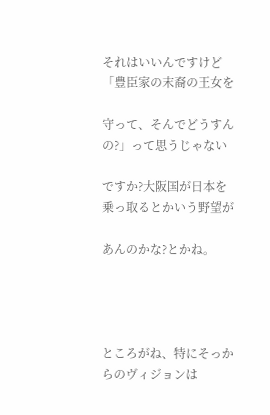それはいいんですけど「豊臣家の末裔の王女を

守って、そんでどうすんの?」って思うじゃない

ですか?大阪国が日本を乗っ取るとかいう野望が

あんのかな?とかね。




ところがね、特にそっからのヴィジョンは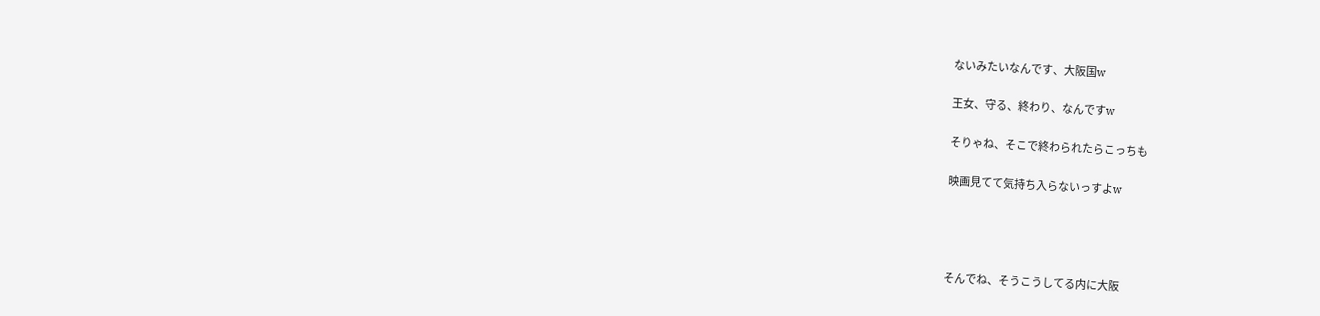ないみたいなんです、大阪国w

王女、守る、終わり、なんですw

そりゃね、そこで終わられたらこっちも

映画見てて気持ち入らないっすよw




そんでね、そうこうしてる内に大阪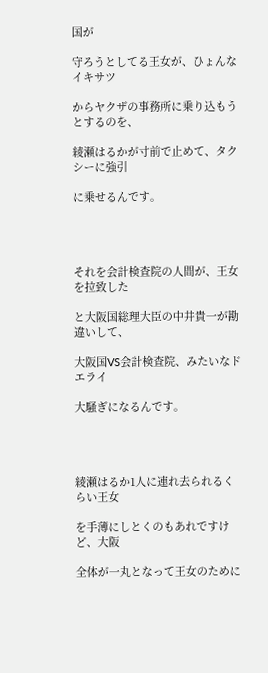国が

守ろうとしてる王女が、ひょんなイキサツ

からヤクザの事務所に乗り込もうとするのを、

綾瀬はるかが寸前で止めて、タクシーに強引

に乗せるんです。




それを会計検査院の人間が、王女を拉致した

と大阪国総理大臣の中井貴一が勘違いして、

大阪国VS会計検査院、みたいなドエライ

大騒ぎになるんです。




綾瀬はるか1人に連れ去られるくらい王女

を手薄にしとくのもあれですけど、大阪

全体が一丸となって王女のために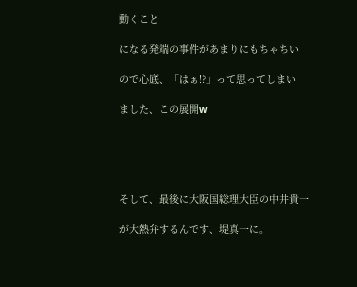動くこと

になる発端の事件があまりにもちゃちい

ので心底、「はぁ!?」って思ってしまい

ました、この展開w





そして、最後に大阪国総理大臣の中井貴一

が大熱弁するんです、堤真一に。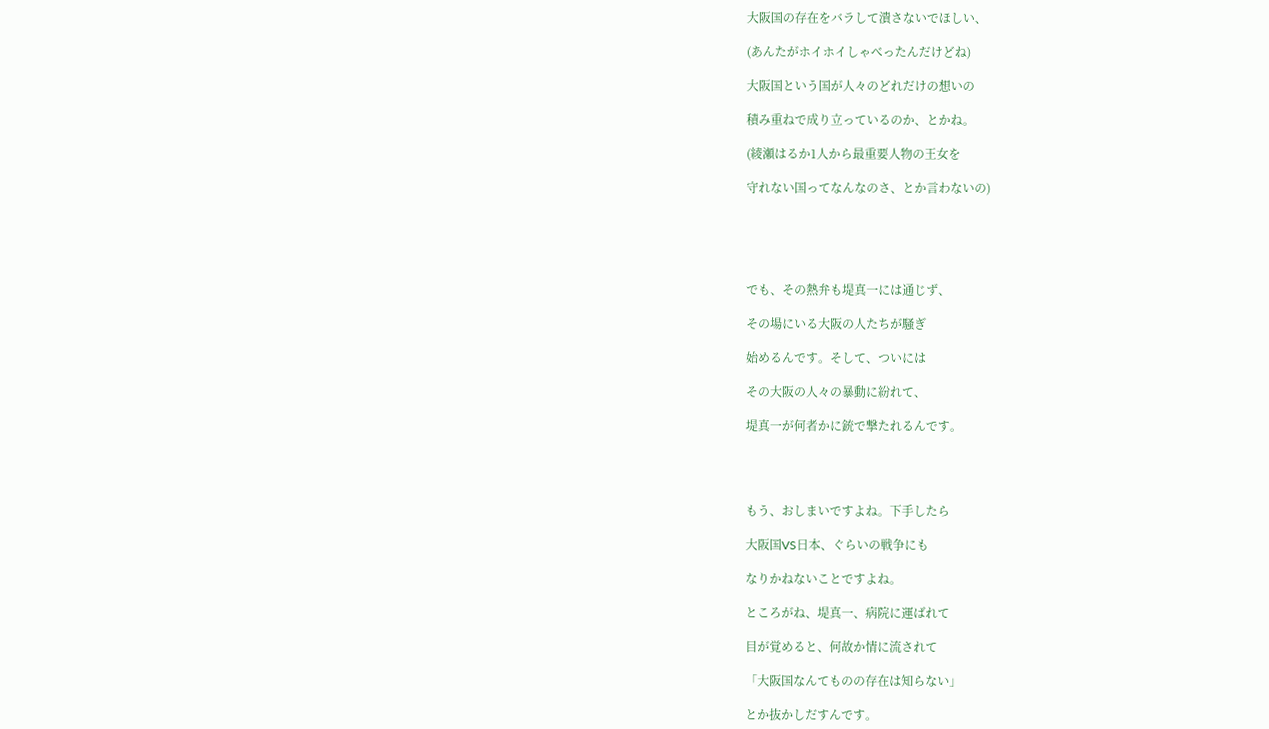大阪国の存在をバラして潰さないでほしい、

(あんたがホイホイしゃべったんだけどね)

大阪国という国が人々のどれだけの想いの

積み重ねで成り立っているのか、とかね。

(綾瀬はるか1人から最重要人物の王女を

守れない国ってなんなのさ、とか言わないの)





でも、その熱弁も堤真一には通じず、

その場にいる大阪の人たちが騒ぎ

始めるんです。そして、ついには

その大阪の人々の暴動に紛れて、

堤真一が何者かに銃で撃たれるんです。




もう、おしまいですよね。下手したら

大阪国VS日本、ぐらいの戦争にも

なりかねないことですよね。

ところがね、堤真一、病院に運ばれて

目が覚めると、何故か情に流されて

「大阪国なんてものの存在は知らない」

とか抜かしだすんです。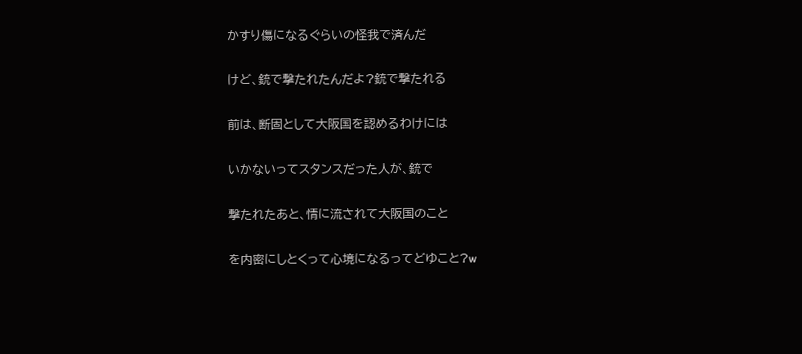かすり傷になるぐらいの怪我で済んだ

けど、銃で撃たれたんだよ?銃で撃たれる

前は、断固として大阪国を認めるわけには

いかないってスタンスだった人が、銃で

撃たれたあと、情に流されて大阪国のこと

を内密にしとくって心境になるってどゆこと?w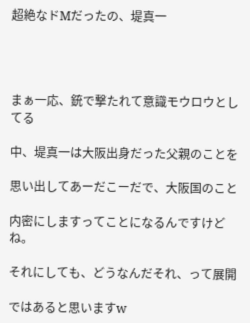超絶なドMだったの、堤真一




まぁ一応、銃で撃たれて意識モウロウとしてる

中、堤真一は大阪出身だった父親のことを

思い出してあーだこーだで、大阪国のこと

内密にしますってことになるんですけどね。

それにしても、どうなんだそれ、って展開

ではあると思いますw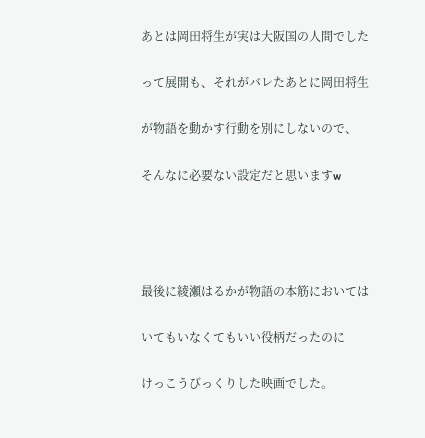あとは岡田将生が実は大阪国の人間でした

って展開も、それがバレたあとに岡田将生

が物語を動かす行動を別にしないので、

そんなに必要ない設定だと思いますw




最後に綾瀬はるかが物語の本筋においては

いてもいなくてもいい役柄だったのに

けっこうびっくりした映画でした。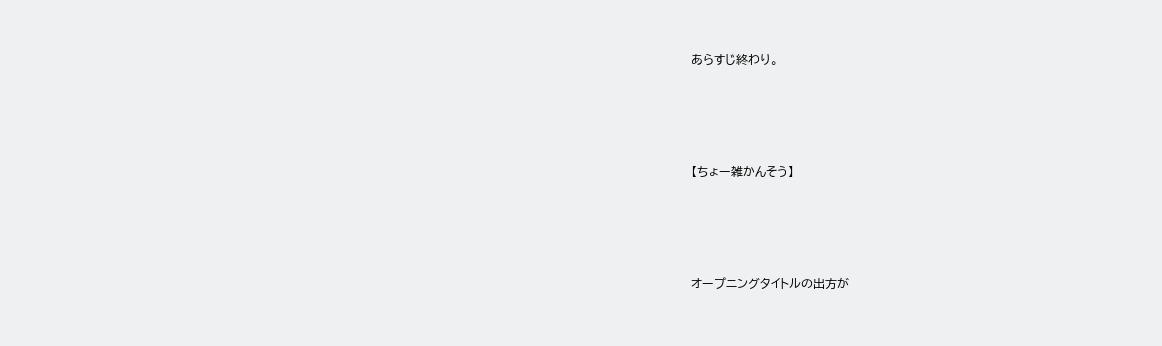あらすじ終わり。




【ちょー雑かんそう】




オープニングタイトルの出方が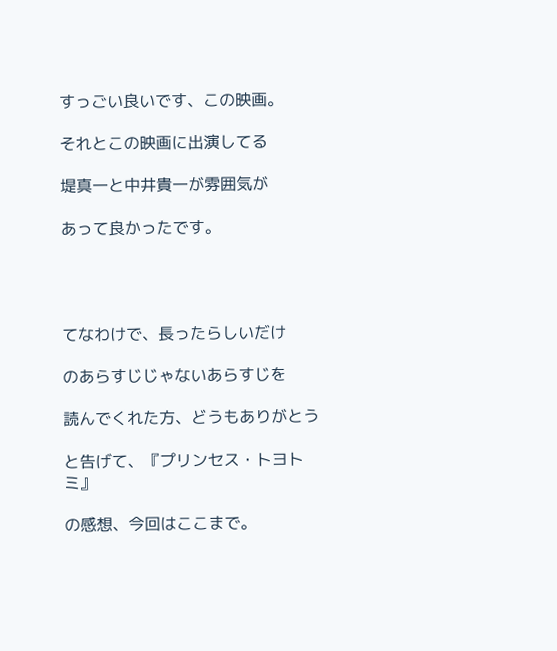すっごい良いです、この映画。

それとこの映画に出演してる

堤真一と中井貴一が雰囲気が

あって良かったです。




てなわけで、長ったらしいだけ

のあらすじじゃないあらすじを

読んでくれた方、どうもありがとう

と告げて、『プリンセス・トヨトミ』

の感想、今回はここまで。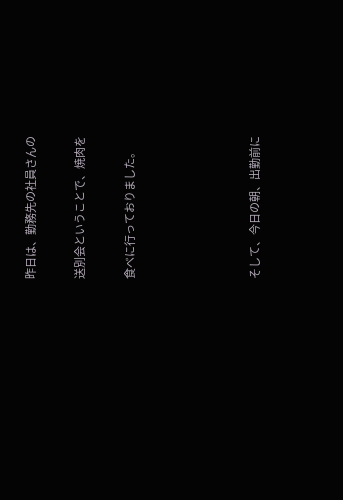昨日は、勤務先の社員さんの

送別会ということで、焼肉を

食べに行っておりました。




そして、今日の朝、出勤前に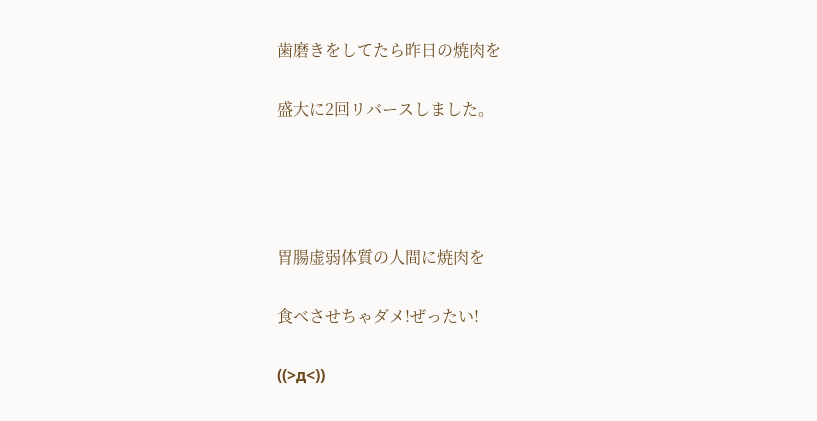歯磨きをしてたら昨日の焼肉を

盛大に2回リバースしました。




胃腸虚弱体質の人間に焼肉を

食べさせちゃダメ!ぜったい!

((>д<))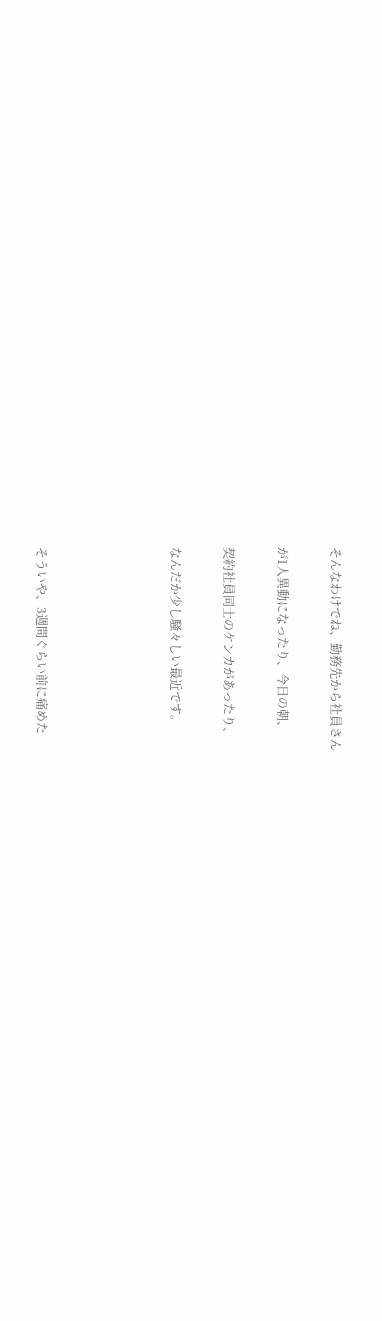そんなわけでね、勤務先から社員さん

が1人異動になったり、今日の朝、

契約社員同士のケンカがあったり、

なんだか少し騒々しい最近です。




そういや、3週間ぐらい前に痛めた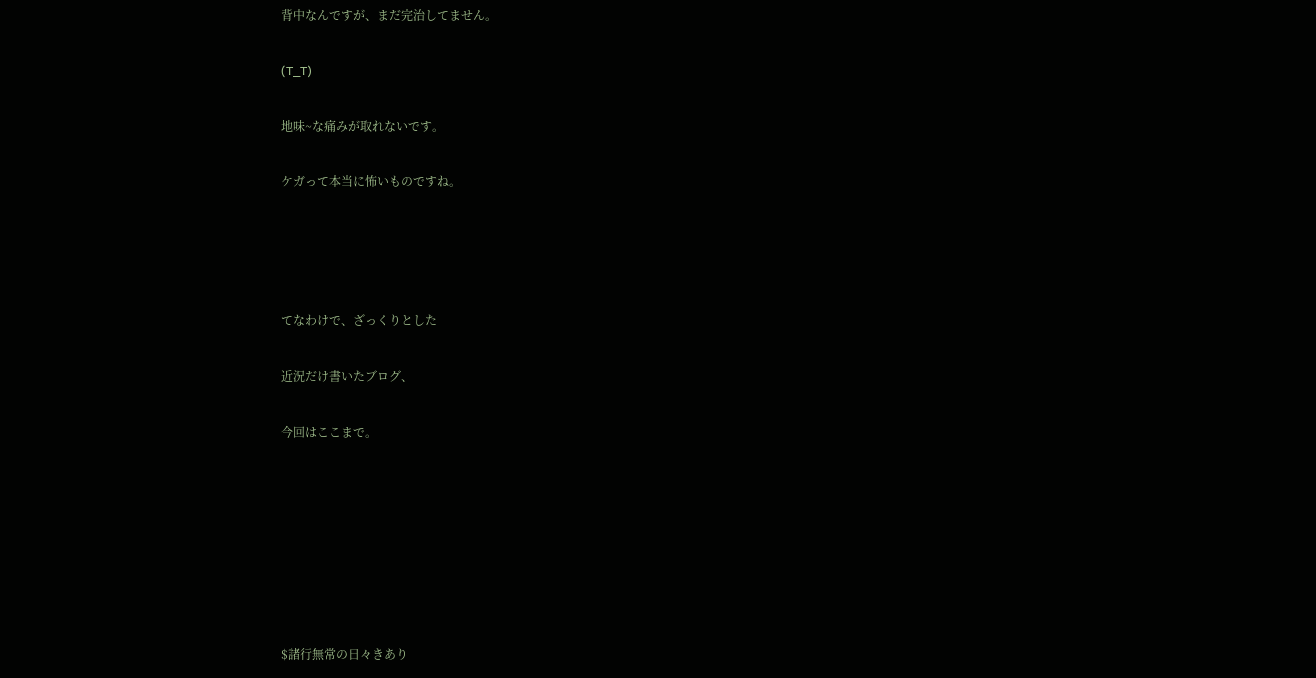背中なんですが、まだ完治してません。

(T_T)

地味~な痛みが取れないです。

ケガって本当に怖いものですね。




てなわけで、ざっくりとした

近況だけ書いたブログ、

今回はここまで。







$諸行無常の日々きあり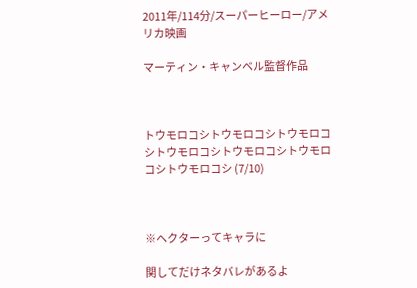2011年/114分/スーパーヒーロー/アメリカ映画

マーティン・キャンベル監督作品



トウモロコシトウモロコシトウモロコシトウモロコシトウモロコシトウモロコシトウモロコシ (7/10)



※ヘクターってキャラに

関してだけネタバレがあるよ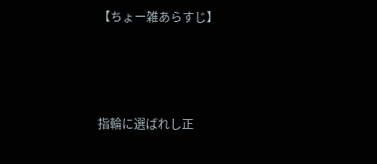【ちょー雑あらすじ】



指輪に選ばれし正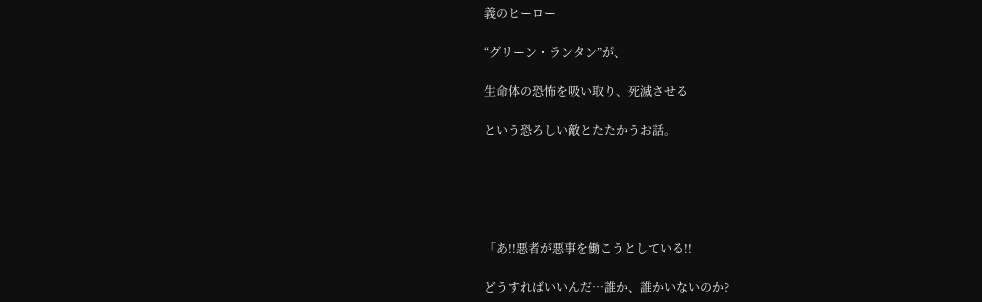義のヒーロー

“グリーン・ランタン”が、

生命体の恐怖を吸い取り、死滅させる

という恐ろしい敵とたたかうお話。





「あ!!悪者が悪事を働こうとしている!!

どうすればいいんだ…誰か、誰かいないのか?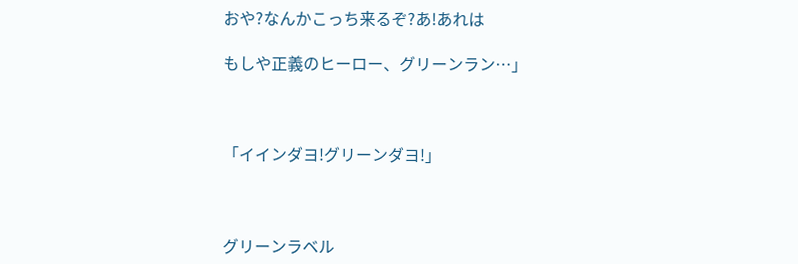おや?なんかこっち来るぞ?あ!あれは

もしや正義のヒーロー、グリーンラン…」



「イインダヨ!グリーンダヨ!」



グリーンラベル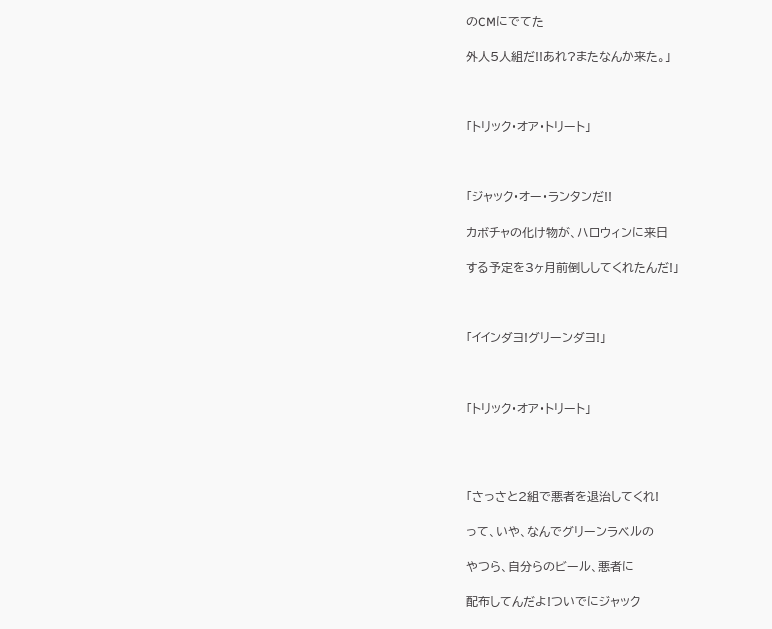のCMにでてた

外人5人組だ!!あれ?またなんか来た。」



「トリック・オア・トリート」



「ジャック・オー・ランタンだ!!

カボチャの化け物が、ハロウィンに来日

する予定を3ヶ月前倒ししてくれたんだ!」



「イインダヨ!グリーンダヨ!」



「トリック・オア・トリート」




「さっさと2組で悪者を退治してくれ!

って、いや、なんでグリーンラベルの

やつら、自分らのビール、悪者に

配布してんだよ!ついでにジャック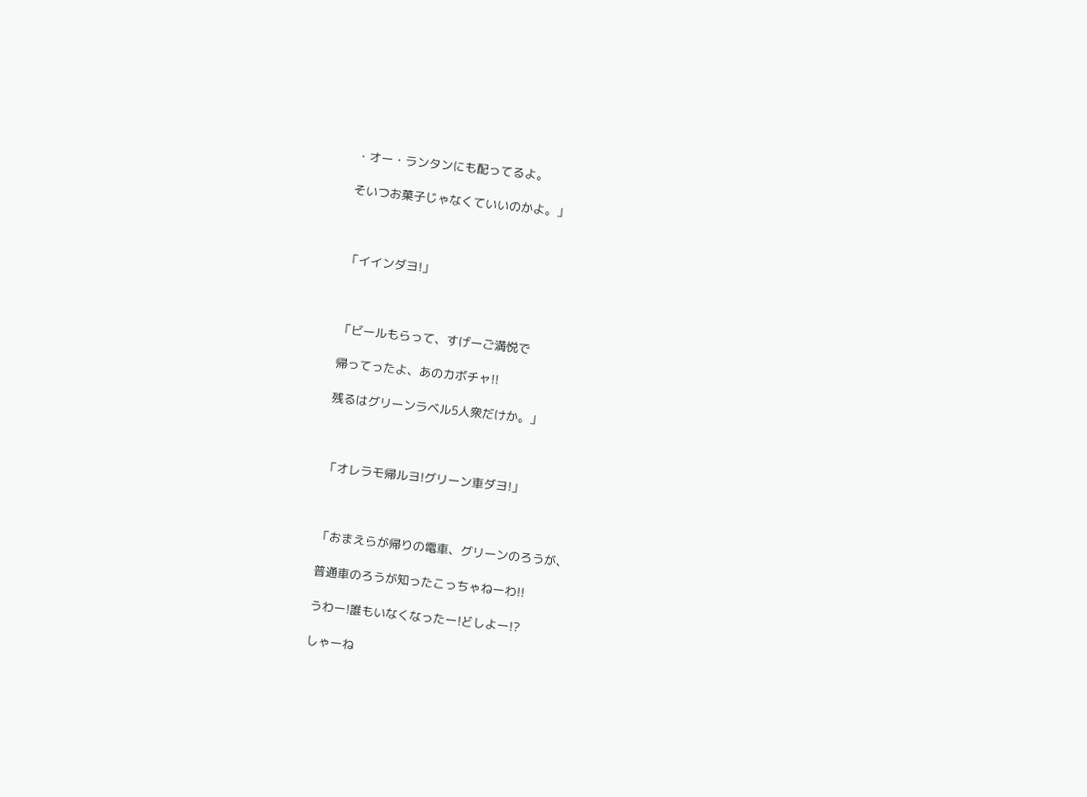・オー・ランタンにも配ってるよ。

そいつお菓子じゃなくていいのかよ。」



「イインダヨ!」



「ビールもらって、すげーご満悦で

帰ってったよ、あのカボチャ!!

残るはグリーンラベル5人衆だけか。」



「オレラモ帰ルヨ!グリーン車ダヨ!」



「おまえらが帰りの電車、グリーンのろうが、

普通車のろうが知ったこっちゃねーわ!!

うわー!誰もいなくなったー!どしよー!?

しゃーね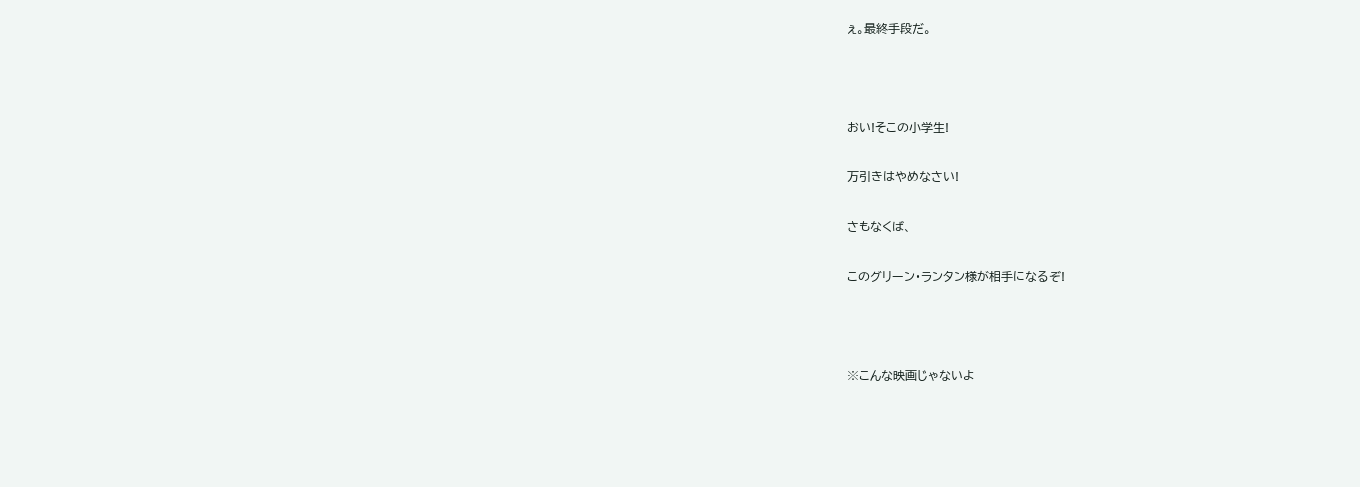ぇ。最終手段だ。



おい!そこの小学生!

万引きはやめなさい!

さもなくば、

このグリーン・ランタン様が相手になるぞ!



※こんな映画じゃないよ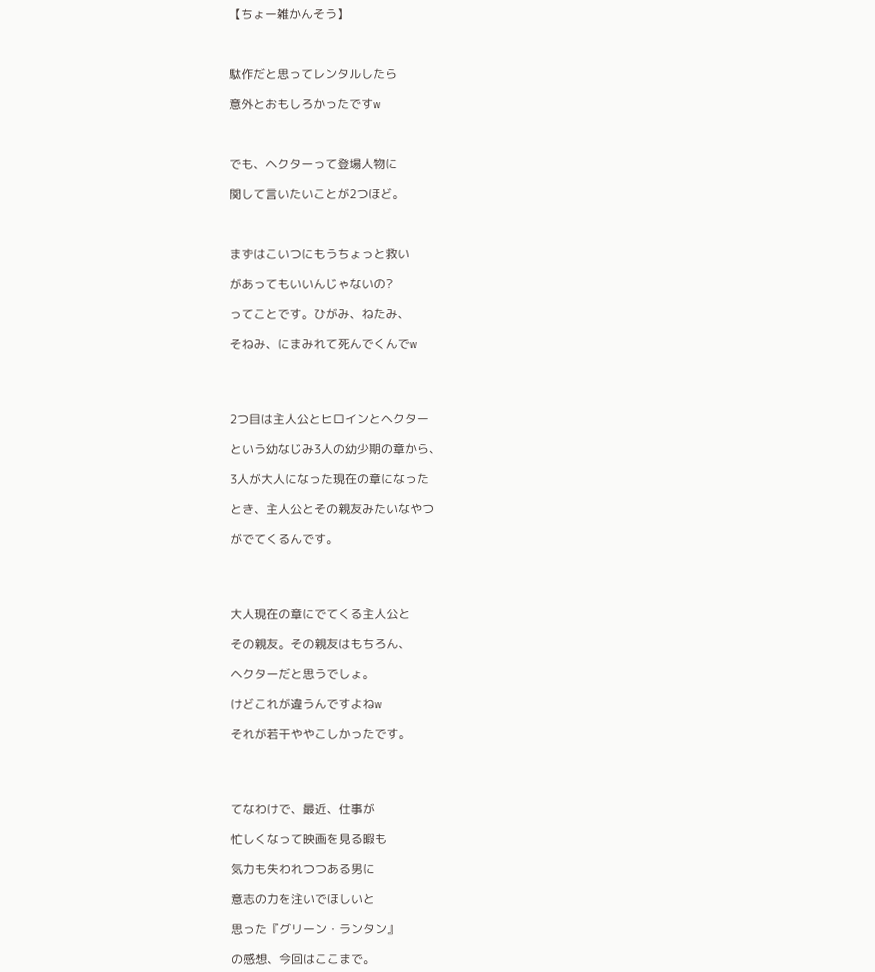【ちょー雑かんそう】



駄作だと思ってレンタルしたら

意外とおもしろかったですw



でも、ヘクターって登場人物に

関して言いたいことが2つほど。



まずはこいつにもうちょっと救い

があってもいいんじゃないの?

ってことです。ひがみ、ねたみ、

そねみ、にまみれて死んでくんでw




2つ目は主人公とヒロインとヘクター

という幼なじみ3人の幼少期の章から、

3人が大人になった現在の章になった

とき、主人公とその親友みたいなやつ

がでてくるんです。




大人現在の章にでてくる主人公と

その親友。その親友はもちろん、

ヘクターだと思うでしょ。

けどこれが違うんですよねw

それが若干ややこしかったです。




てなわけで、最近、仕事が

忙しくなって映画を見る暇も

気力も失われつつある男に

意志の力を注いでほしいと

思った『グリーン・ランタン』

の感想、今回はここまで。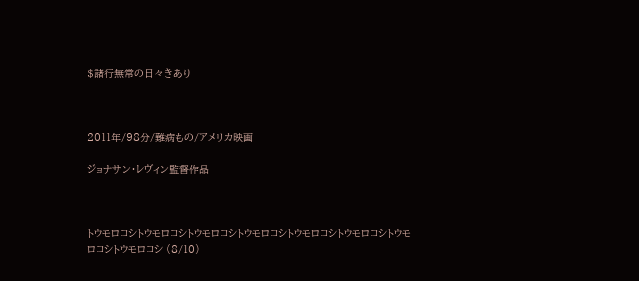$諸行無常の日々きあり



2011年/98分/難病もの/アメリカ映画

ジョナサン・レヴィン監督作品



トウモロコシトウモロコシトウモロコシトウモロコシトウモロコシトウモロコシトウモロコシトウモロコシ (8/10)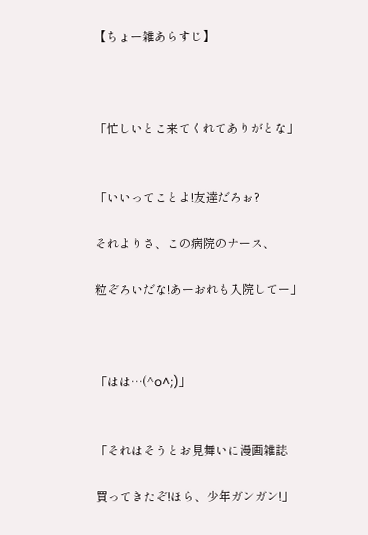【ちょー雑あらすじ】



「忙しいとこ来てくれてありがとな」


「いいってことよ!友達だろぉ?

それよりさ、この病院のナース、

粒ぞろいだな!あーおれも入院してー」



「はは…(^o^;)」


「それはそうとお見舞いに漫画雑誌

買ってきたぞ!ほら、少年ガンガン!」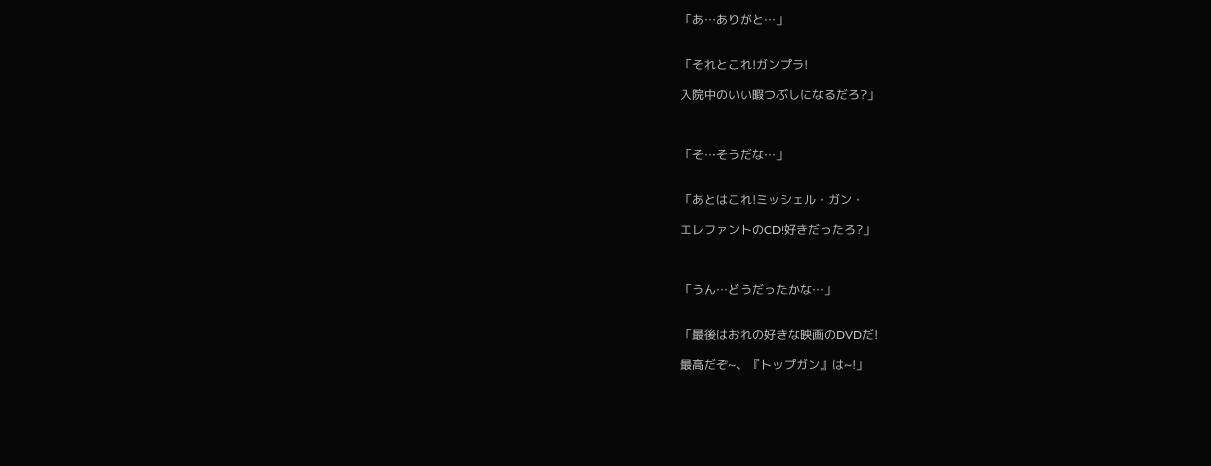「あ…ありがと…」


「それとこれ!ガンプラ!

入院中のいい暇つぶしになるだろ?」



「そ…そうだな…」


「あとはこれ!ミッシェル・ガン・

エレファントのCD!好きだったろ?」



「うん…どうだったかな…」


「最後はおれの好きな映画のDVDだ!

最高だぞ~、『トップガン』は~!」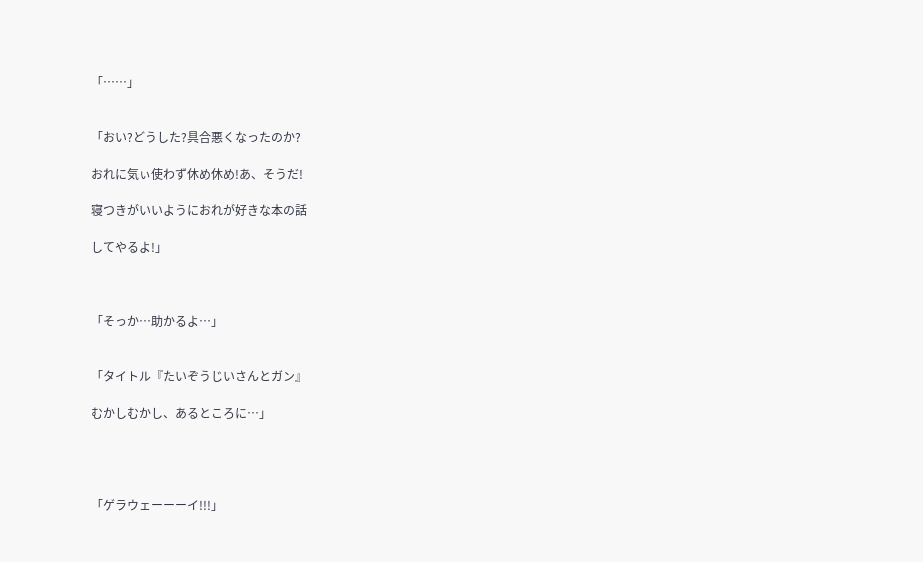「……」


「おい?どうした?具合悪くなったのか?

おれに気ぃ使わず休め休め!あ、そうだ!

寝つきがいいようにおれが好きな本の話

してやるよ!」



「そっか…助かるよ…」


「タイトル『たいぞうじいさんとガン』

むかしむかし、あるところに…」




「ゲラウェーーーイ!!!」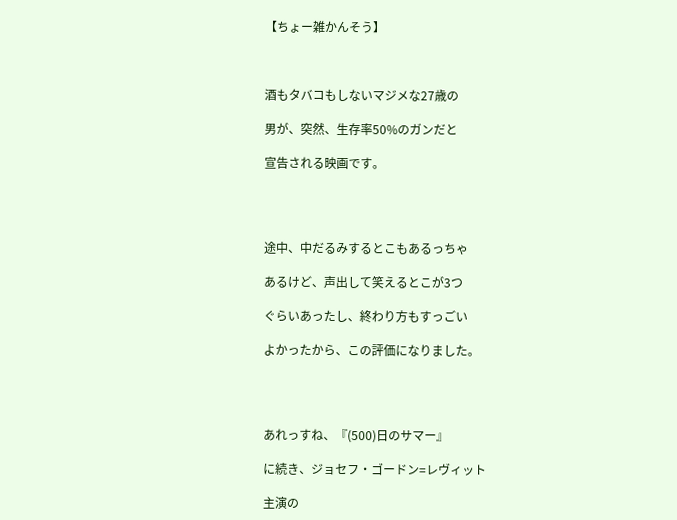【ちょー雑かんそう】



酒もタバコもしないマジメな27歳の

男が、突然、生存率50%のガンだと

宣告される映画です。




途中、中だるみするとこもあるっちゃ

あるけど、声出して笑えるとこが3つ

ぐらいあったし、終わり方もすっごい

よかったから、この評価になりました。




あれっすね、『(500)日のサマー』

に続き、ジョセフ・ゴードン=レヴィット

主演の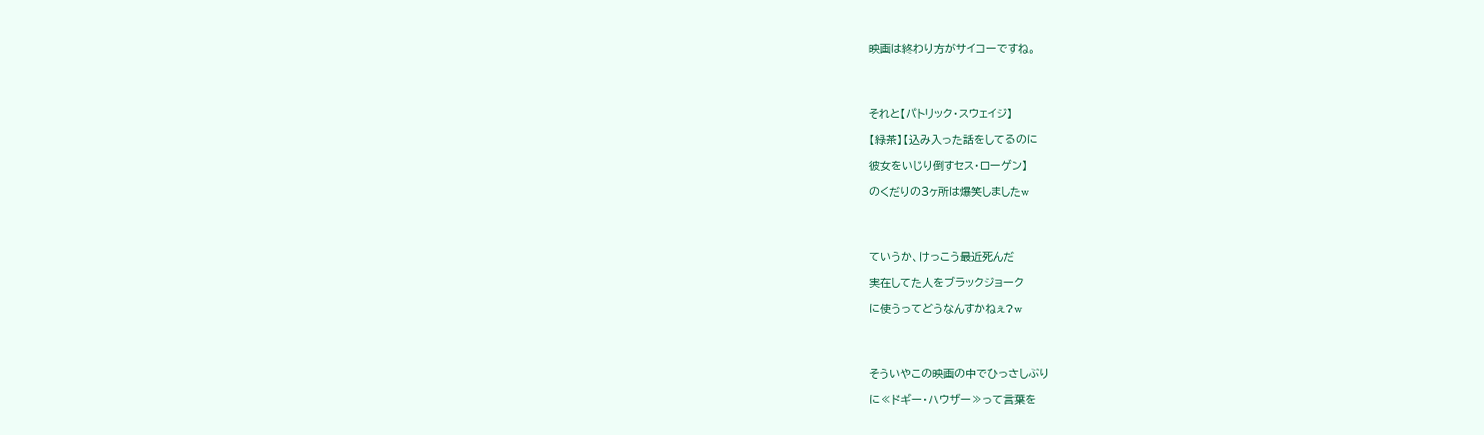映画は終わり方がサイコーですね。




それと【パトリック・スウェイジ】

【緑茶】【込み入った話をしてるのに

彼女をいじり倒すセス・ローゲン】

のくだりの3ヶ所は爆笑しましたw




ていうか、けっこう最近死んだ

実在してた人をブラックジョーク

に使うってどうなんすかねぇ?w




そういやこの映画の中でひっさしぶり

に≪ドギー・ハウザー≫って言葉を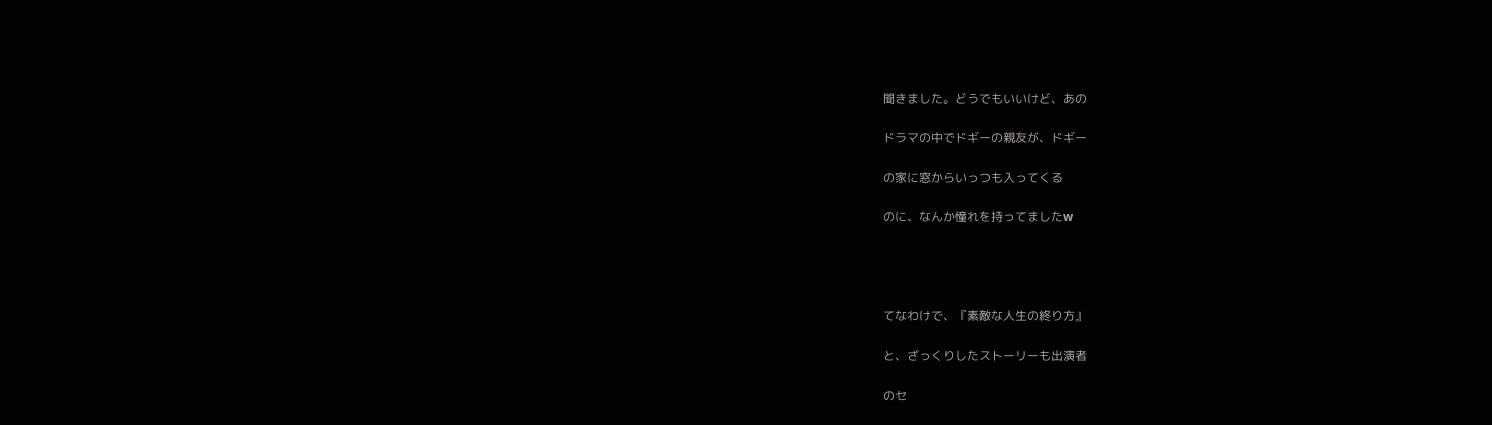聞きました。どうでもいいけど、あの

ドラマの中でドギーの親友が、ドギー

の家に窓からいっつも入ってくる

のに、なんか憧れを持ってましたw




てなわけで、『素敵な人生の終り方』

と、ざっくりしたストーリーも出演者

のセ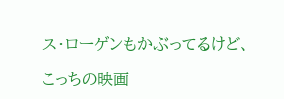ス・ローゲンもかぶってるけど、

こっちの映画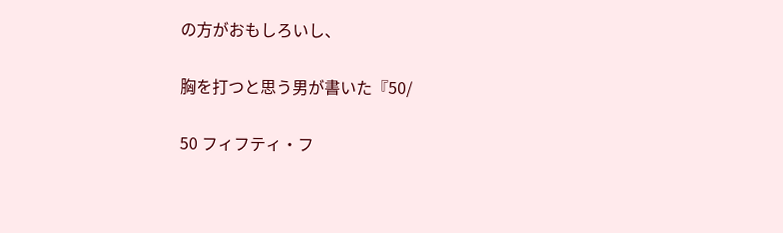の方がおもしろいし、

胸を打つと思う男が書いた『50/

50 フィフティ・フ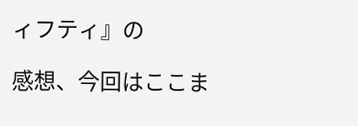ィフティ』の

感想、今回はここま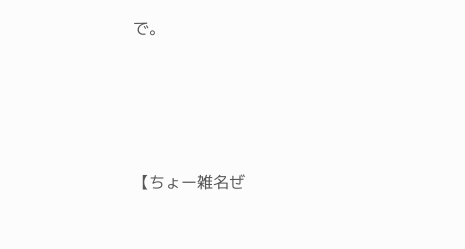で。




【ちょー雑名ぜ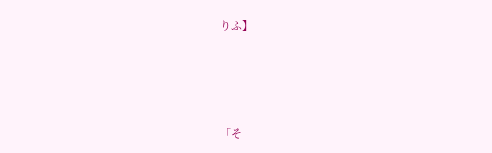りふ】




「そ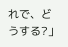れで、どうする?」